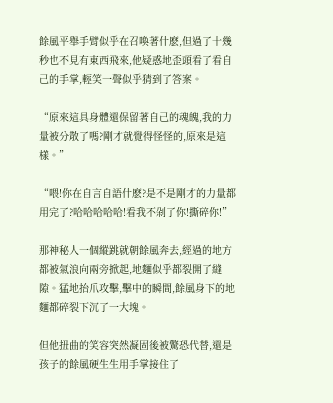餘風平舉手臂似乎在召喚著什麽,但過了十幾秒也不見有東西飛來,他疑惑地歪頭看了看自己的手掌,輕笑一聲似乎猜到了答案。

“原來這具身體還保留著自己的魂魄,我的力量被分散了嗎?剛才就覺得怪怪的,原來是這樣。”

“喂!你在自言自語什麽?是不是剛才的力量都用完了?哈哈哈哈哈!看我不剁了你!撕碎你!”

那神秘人一個縱跳就朝餘風奔去,經過的地方都被氣浪向兩旁掀起,地麵似乎都裂開了縫隙。猛地抬爪攻擊,擊中的瞬間,餘風身下的地麵都碎裂下沉了一大塊。

但他扭曲的笑容突然凝固後被驚恐代替,還是孩子的餘風硬生生用手掌接住了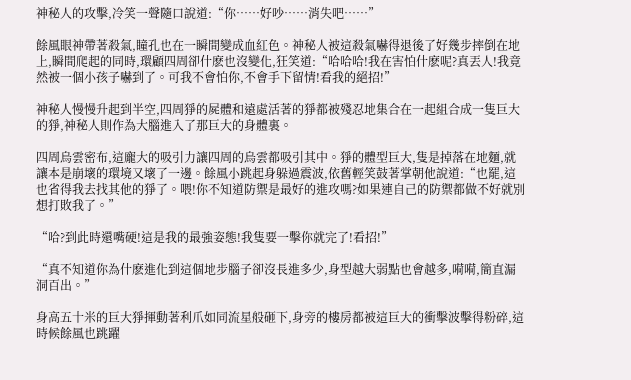神秘人的攻擊,冷笑一聲隨口說道:“你……好吵……消失吧……”

餘風眼神帶著殺氣,瞳孔也在一瞬間變成血紅色。神秘人被這殺氣嚇得退後了好幾步摔倒在地上,瞬間爬起的同時,環顧四周卻什麽也沒變化,狂笑道:“哈哈哈!我在害怕什麽呢?真丟人!我竟然被一個小孩子嚇到了。可我不會怕你,不會手下留情!看我的絕招!”

神秘人慢慢升起到半空,四周猙的屍體和遠處活著的猙都被殘忍地集合在一起組合成一隻巨大的猙,神秘人則作為大腦進入了那巨大的身體裏。

四周烏雲密布,這龐大的吸引力讓四周的烏雲都吸引其中。猙的體型巨大,隻是掉落在地麵,就讓本是崩壞的環境又壞了一邊。餘風小跳起身躲過震波,依舊輕笑鼓著掌朝他說道:“也罷,這也省得我去找其他的猙了。喂!你不知道防禦是最好的進攻嗎?如果連自己的防禦都做不好就別想打敗我了。”

“哈?到此時還嘴硬!這是我的最強姿態!我隻要一擊你就完了!看招!”

“真不知道你為什麽進化到這個地步腦子卻沒長進多少,身型越大弱點也會越多,嗬嗬,簡直漏洞百出。”

身高五十米的巨大猙揮動著利爪如同流星般砸下,身旁的樓房都被這巨大的衝擊波擊得粉碎,這時候餘風也跳躍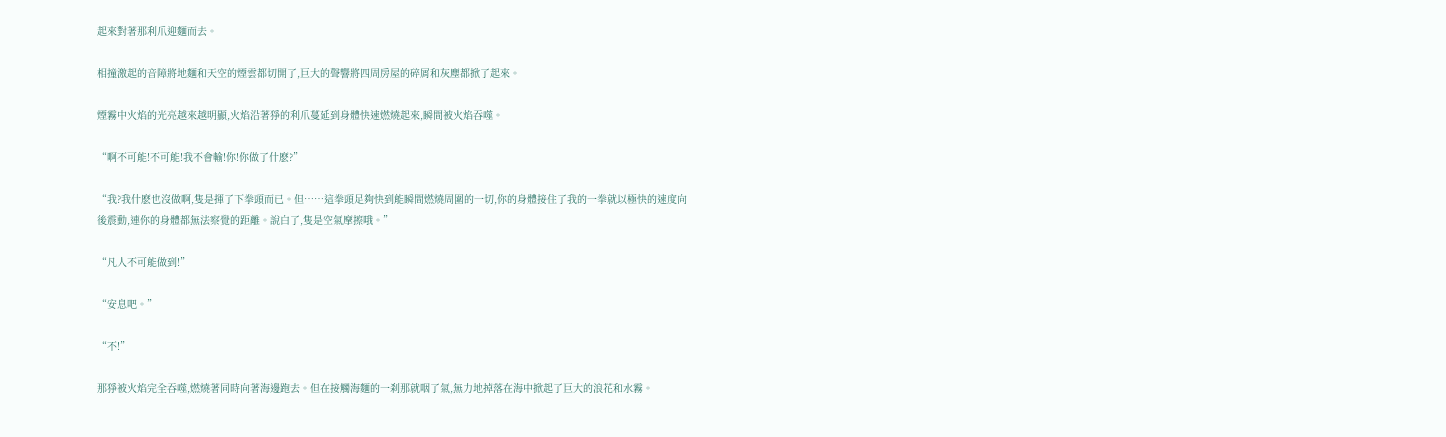起來對著那利爪迎麵而去。

相撞激起的音障將地麵和天空的煙雲都切開了,巨大的聲響將四周房屋的碎屑和灰塵都掀了起來。

煙霧中火焰的光亮越來越明顯,火焰沿著猙的利爪蔓延到身體快速燃燒起來,瞬間被火焰吞噬。

“啊不可能!不可能!我不會輸!你!你做了什麽?”

“我?我什麽也沒做啊,隻是揮了下拳頭而已。但……這拳頭足夠快到能瞬間燃燒周圍的一切,你的身體接住了我的一拳就以極快的速度向後震動,連你的身體都無法察覺的距離。說白了,隻是空氣摩擦哦。”

“凡人不可能做到!”

“安息吧。”

“不!”

那猙被火焰完全吞噬,燃燒著同時向著海邊跑去。但在接觸海麵的一刹那就咽了氣,無力地掉落在海中掀起了巨大的浪花和水霧。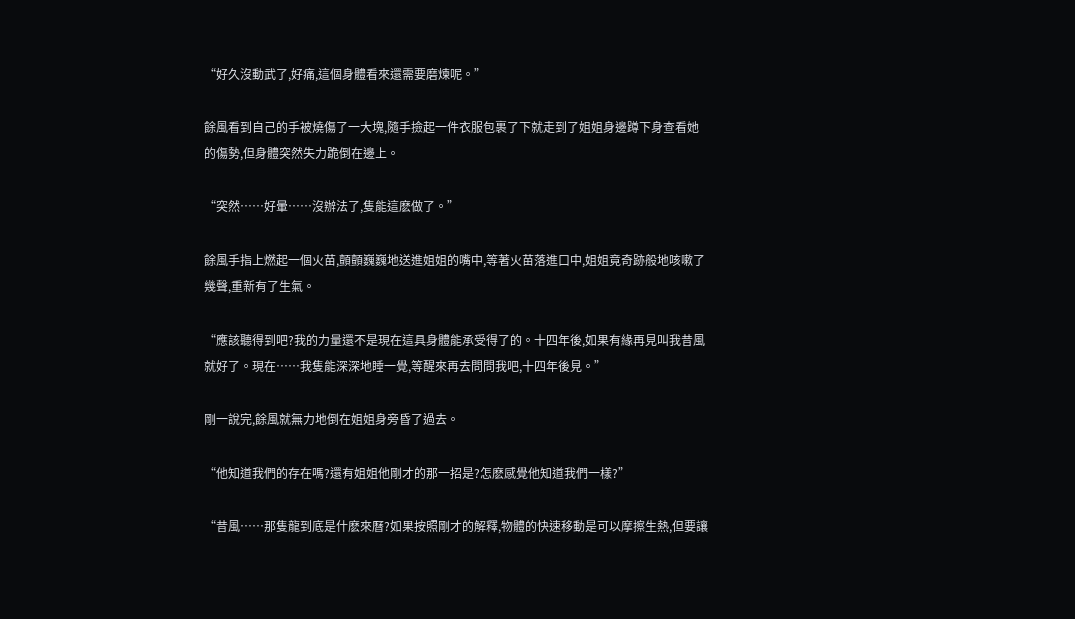“好久沒動武了,好痛,這個身體看來還需要磨煉呢。”

餘風看到自己的手被燒傷了一大塊,隨手撿起一件衣服包裹了下就走到了姐姐身邊蹲下身查看她的傷勢,但身體突然失力跪倒在邊上。

“突然……好暈……沒辦法了,隻能這麽做了。”

餘風手指上燃起一個火苗,顫顫巍巍地送進姐姐的嘴中,等著火苗落進口中,姐姐竟奇跡般地咳嗽了幾聲,重新有了生氣。

“應該聽得到吧?我的力量還不是現在這具身體能承受得了的。十四年後,如果有緣再見叫我昔風就好了。現在……我隻能深深地睡一覺,等醒來再去問問我吧,十四年後見。”

剛一說完,餘風就無力地倒在姐姐身旁昏了過去。

“他知道我們的存在嗎?還有姐姐他剛才的那一招是?怎麽感覺他知道我們一樣?”

“昔風……那隻龍到底是什麽來曆?如果按照剛才的解釋,物體的快速移動是可以摩擦生熱,但要讓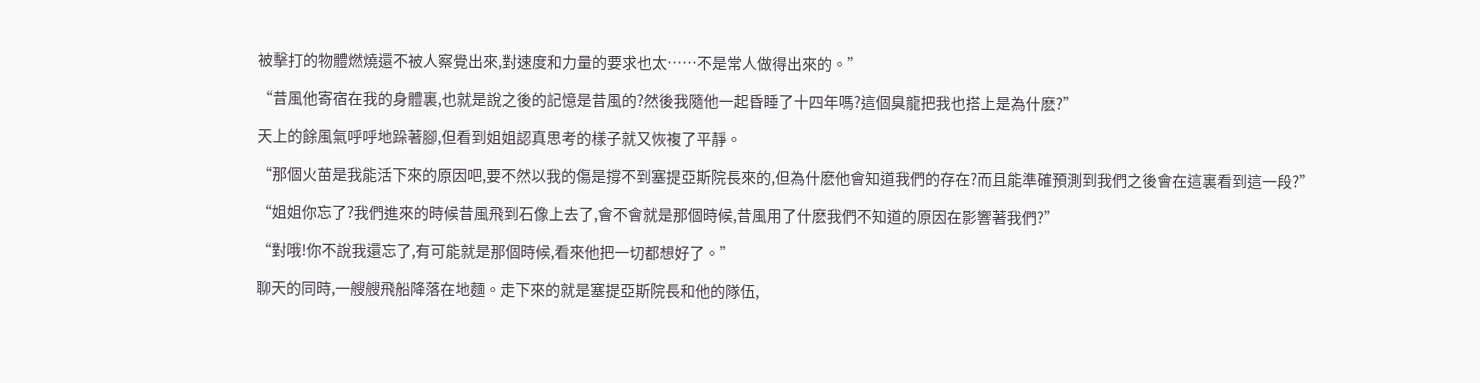被擊打的物體燃燒還不被人察覺出來,對速度和力量的要求也太……不是常人做得出來的。”

“昔風他寄宿在我的身體裏,也就是說之後的記憶是昔風的?然後我隨他一起昏睡了十四年嗎?這個臭龍把我也搭上是為什麽?”

天上的餘風氣呼呼地跺著腳,但看到姐姐認真思考的樣子就又恢複了平靜。

“那個火苗是我能活下來的原因吧,要不然以我的傷是撐不到塞提亞斯院長來的,但為什麽他會知道我們的存在?而且能準確預測到我們之後會在這裏看到這一段?”

“姐姐你忘了?我們進來的時候昔風飛到石像上去了,會不會就是那個時候,昔風用了什麽我們不知道的原因在影響著我們?”

“對哦!你不說我還忘了,有可能就是那個時候,看來他把一切都想好了。”

聊天的同時,一艘艘飛船降落在地麵。走下來的就是塞提亞斯院長和他的隊伍,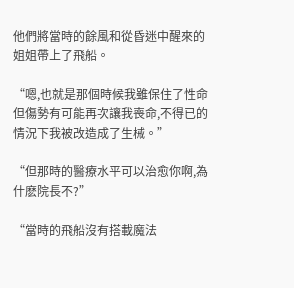他們將當時的餘風和從昏迷中醒來的姐姐帶上了飛船。

“嗯,也就是那個時候我雖保住了性命但傷勢有可能再次讓我喪命,不得已的情況下我被改造成了生械。”

“但那時的醫療水平可以治愈你啊,為什麽院長不?”

“當時的飛船沒有搭載魔法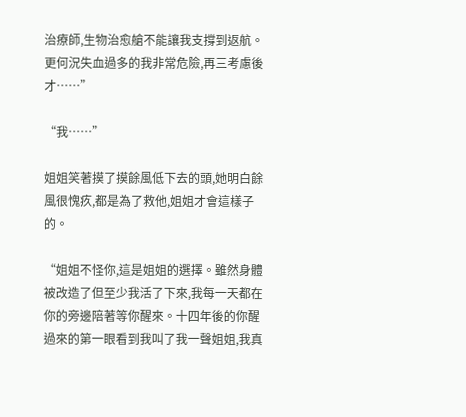治療師,生物治愈艙不能讓我支撐到返航。更何況失血過多的我非常危險,再三考慮後才……”

“我……”

姐姐笑著摸了摸餘風低下去的頭,她明白餘風很愧疚,都是為了救他,姐姐才會這樣子的。

“姐姐不怪你,這是姐姐的選擇。雖然身體被改造了但至少我活了下來,我每一天都在你的旁邊陪著等你醒來。十四年後的你醒過來的第一眼看到我叫了我一聲姐姐,我真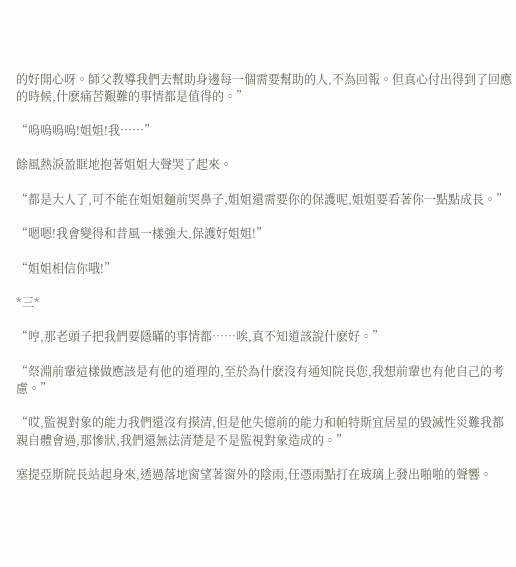的好開心呀。師父教導我們去幫助身邊每一個需要幫助的人,不為回報。但真心付出得到了回應的時候,什麽痛苦艱難的事情都是值得的。”

“嗚嗚嗚嗚!姐姐!我……”

餘風熱淚盈眶地抱著姐姐大聲哭了起來。

“都是大人了,可不能在姐姐麵前哭鼻子,姐姐還需要你的保護呢,姐姐要看著你一點點成長。”

“嗯嗯!我會變得和昔風一樣強大,保護好姐姐!”

“姐姐相信你哦!”

*三*

“哼,那老頭子把我們要隱瞞的事情都……唉,真不知道該說什麽好。”

“祭淵前輩這樣做應該是有他的道理的,至於為什麽沒有通知院長您,我想前輩也有他自己的考慮。”

“哎,監視對象的能力我們還沒有摸清,但是他失憶前的能力和帕特斯宜居星的毀滅性災難我都親自體會過,那慘狀,我們還無法清楚是不是監視對象造成的。”

塞提亞斯院長站起身來,透過落地窗望著窗外的陰雨,任憑雨點打在玻璃上發出啪啪的聲響。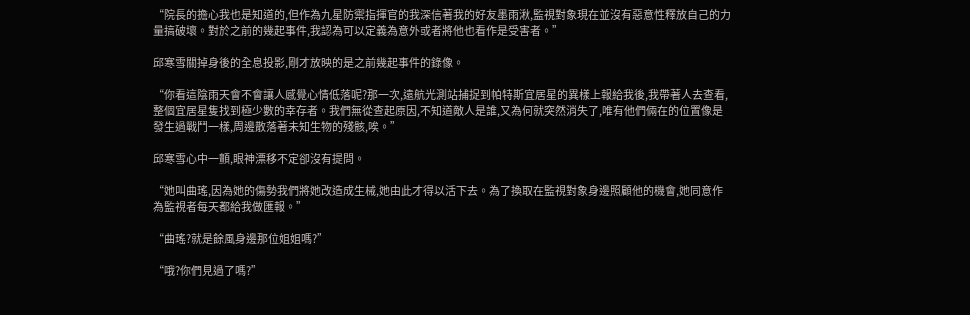“院長的擔心我也是知道的,但作為九星防禦指揮官的我深信著我的好友墨雨湫,監視對象現在並沒有惡意性釋放自己的力量搞破壞。對於之前的幾起事件,我認為可以定義為意外或者將他也看作是受害者。”

邱寒雪關掉身後的全息投影,剛才放映的是之前幾起事件的錄像。

“你看這陰雨天會不會讓人感覺心情低落呢?那一次,遠航光測站捕捉到帕特斯宜居星的異樣上報給我後,我帶著人去查看,整個宜居星隻找到極少數的幸存者。我們無從查起原因,不知道敵人是誰,又為何就突然消失了,唯有他們倆在的位置像是發生過戰鬥一樣,周邊散落著未知生物的殘骸,唉。”

邱寒雪心中一顫,眼神漂移不定卻沒有提問。

“她叫曲瑤,因為她的傷勢我們將她改造成生械,她由此才得以活下去。為了換取在監視對象身邊照顧他的機會,她同意作為監視者每天都給我做匯報。”

“曲瑤?就是餘風身邊那位姐姐嗎?”

“哦?你們見過了嗎?”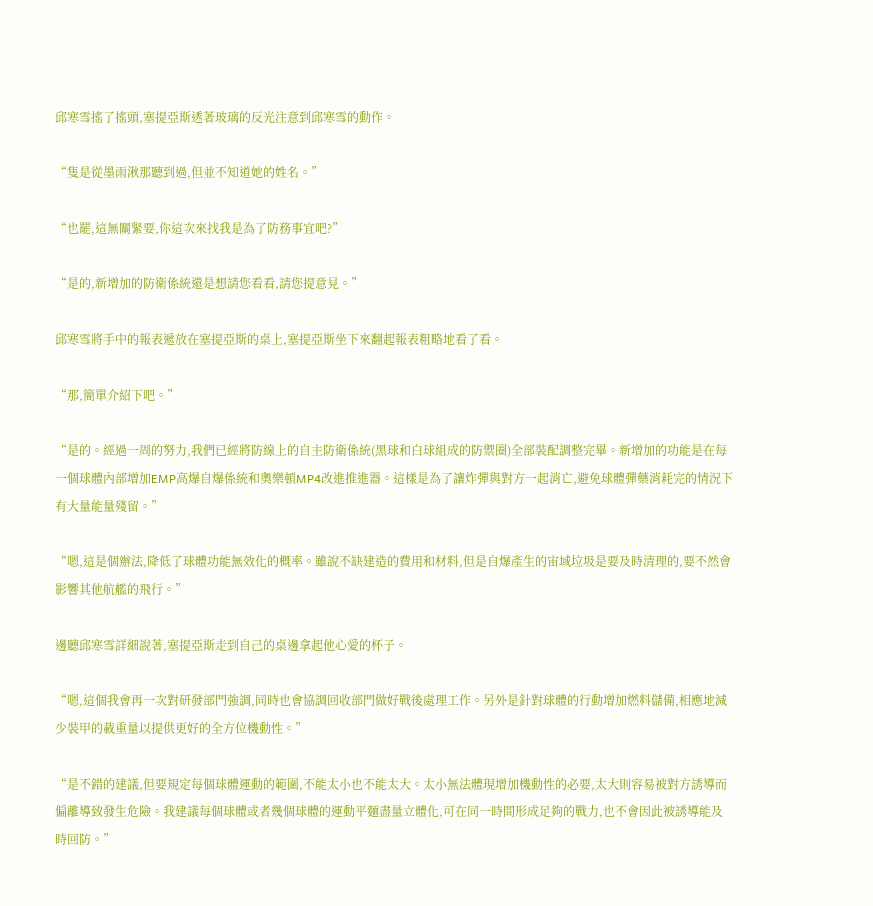邱寒雪搖了搖頭,塞提亞斯透著玻璃的反光注意到邱寒雪的動作。

“隻是從墨雨湫那聽到過,但並不知道她的姓名。”

“也罷,這無關緊要,你這次來找我是為了防務事宜吧?”

“是的,新增加的防衛係統還是想請您看看,請您提意見。”

邱寒雪將手中的報表遞放在塞提亞斯的桌上,塞提亞斯坐下來翻起報表粗略地看了看。

“那,簡單介紹下吧。”

“是的。經過一周的努力,我們已經將防線上的自主防衛係統(黑球和白球組成的防禦圈)全部裝配調整完畢。新增加的功能是在每一個球體內部增加EMP高爆自爆係統和奧樂頓MP4改進推進器。這樣是為了讓炸彈與對方一起消亡,避免球體彈藥消耗完的情況下有大量能量殘留。”

“嗯,這是個辦法,降低了球體功能無效化的概率。雖說不缺建造的費用和材料,但是自爆產生的宙域垃圾是要及時清理的,要不然會影響其他航艦的飛行。”

邊聽邱寒雪詳細說著,塞提亞斯走到自己的桌邊拿起他心愛的杯子。

“嗯,這個我會再一次對研發部門強調,同時也會協調回收部門做好戰後處理工作。另外是針對球體的行動增加燃料儲備,相應地減少裝甲的載重量以提供更好的全方位機動性。”

“是不錯的建議,但要規定每個球體運動的範圍,不能太小也不能太大。太小無法體現增加機動性的必要,太大則容易被對方誘導而偏離導致發生危險。我建議每個球體或者幾個球體的運動平麵盡量立體化,可在同一時間形成足夠的戰力,也不會因此被誘導能及時回防。”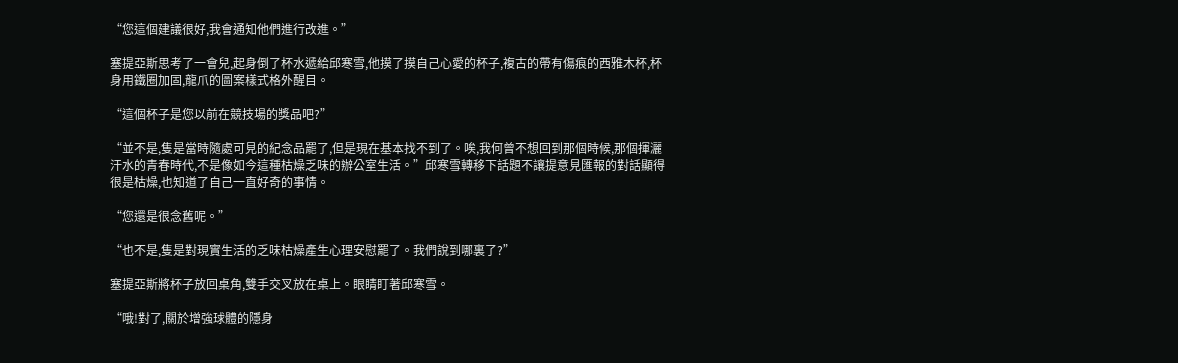“您這個建議很好,我會通知他們進行改進。”

塞提亞斯思考了一會兒,起身倒了杯水遞給邱寒雪,他摸了摸自己心愛的杯子,複古的帶有傷痕的西雅木杯,杯身用鐵圈加固,龍爪的圖案樣式格外醒目。

“這個杯子是您以前在競技場的獎品吧?”

“並不是,隻是當時隨處可見的紀念品罷了,但是現在基本找不到了。唉,我何曾不想回到那個時候,那個揮灑汗水的青春時代,不是像如今這種枯燥乏味的辦公室生活。”邱寒雪轉移下話題不讓提意見匯報的對話顯得很是枯燥,也知道了自己一直好奇的事情。

“您還是很念舊呢。”

“也不是,隻是對現實生活的乏味枯燥產生心理安慰罷了。我們說到哪裏了?”

塞提亞斯將杯子放回桌角,雙手交叉放在桌上。眼睛盯著邱寒雪。

“哦!對了,關於增強球體的隱身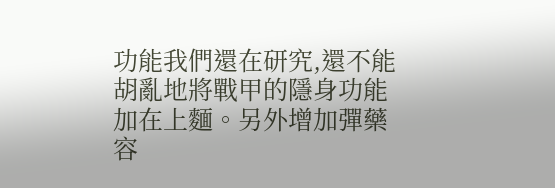功能我們還在研究,還不能胡亂地將戰甲的隱身功能加在上麵。另外增加彈藥容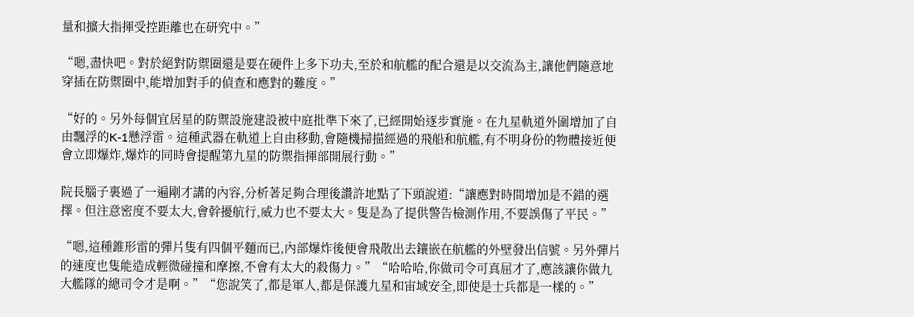量和擴大指揮受控距離也在研究中。”

“嗯,盡快吧。對於絕對防禦圈還是要在硬件上多下功夫,至於和航艦的配合還是以交流為主,讓他們隨意地穿插在防禦圈中,能增加對手的偵查和應對的難度。”

“好的。另外每個宜居星的防禦設施建設被中庭批準下來了,已經開始逐步實施。在九星軌道外圍增加了自由飄浮的K-1懸浮雷。這種武器在軌道上自由移動,會隨機掃描經過的飛船和航艦,有不明身份的物體接近便會立即爆炸,爆炸的同時會提醒第九星的防禦指揮部開展行動。”

院長腦子裏過了一遍剛才講的內容,分析著足夠合理後讚許地點了下頭說道:“讓應對時間增加是不錯的選擇。但注意密度不要太大,會幹擾航行,威力也不要太大。隻是為了提供警告檢測作用,不要誤傷了平民。”

“嗯,這種錐形雷的彈片隻有四個平麵而已,內部爆炸後便會飛散出去鑲嵌在航艦的外壁發出信號。另外彈片的速度也隻能造成輕微碰撞和摩擦,不會有太大的殺傷力。”“哈哈哈,你做司令可真屈才了,應該讓你做九大艦隊的總司令才是啊。”“您說笑了,都是軍人,都是保護九星和宙域安全,即使是士兵都是一樣的。”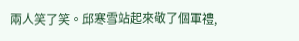兩人笑了笑。邱寒雪站起來敬了個軍禮,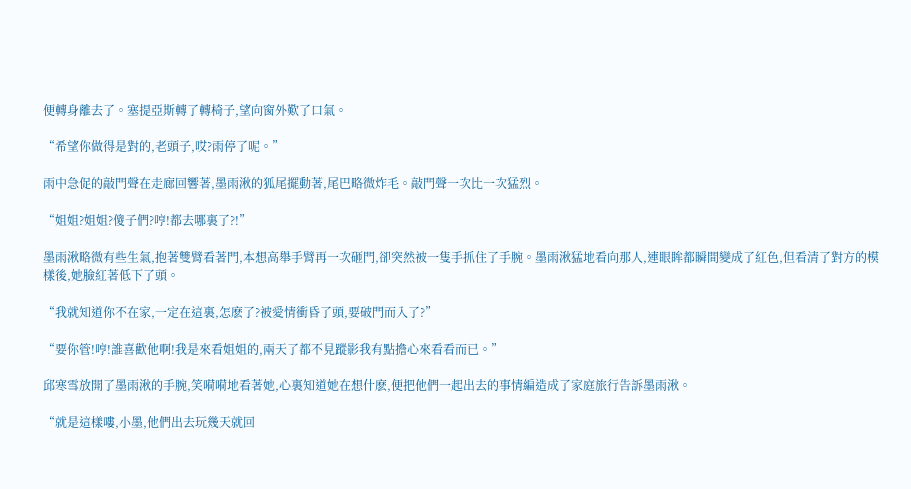便轉身離去了。塞提亞斯轉了轉椅子,望向窗外歎了口氣。

“希望你做得是對的,老頭子,哎?雨停了呢。”

雨中急促的敲門聲在走廊回響著,墨雨湫的狐尾擺動著,尾巴略微炸毛。敲門聲一次比一次猛烈。

“姐姐?姐姐?傻子們?哼!都去哪裏了?!”

墨雨湫略微有些生氣,抱著雙臂看著門,本想高舉手臂再一次砸門,卻突然被一隻手抓住了手腕。墨雨湫猛地看向那人,連眼眸都瞬間變成了紅色,但看清了對方的模樣後,她臉紅著低下了頭。

“我就知道你不在家,一定在這裏,怎麽了?被愛情衝昏了頭,要破門而入了?”

“要你管!哼!誰喜歡他啊!我是來看姐姐的,兩天了都不見蹤影我有點擔心來看看而已。”

邱寒雪放開了墨雨湫的手腕,笑嗬嗬地看著她,心裏知道她在想什麽,便把他們一起出去的事情編造成了家庭旅行告訴墨雨湫。

“就是這樣嘍,小墨,他們出去玩幾天就回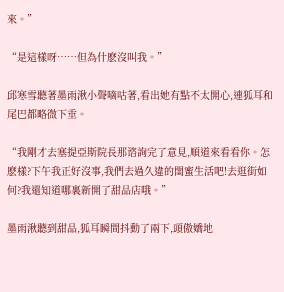來。”

“是這樣呀……但為什麽沒叫我。”

邱寒雪聽著墨雨湫小聲嘀咕著,看出她有點不太開心,連狐耳和尾巴都略微下垂。

“我剛才去塞提亞斯院長那谘詢完了意見,順道來看看你。怎麽樣?下午我正好沒事,我們去過久違的閨蜜生活吧!去逛街如何?我還知道哪裏新開了甜品店哦。”

墨雨湫聽到甜品,狐耳瞬間抖動了兩下,頭傲嬌地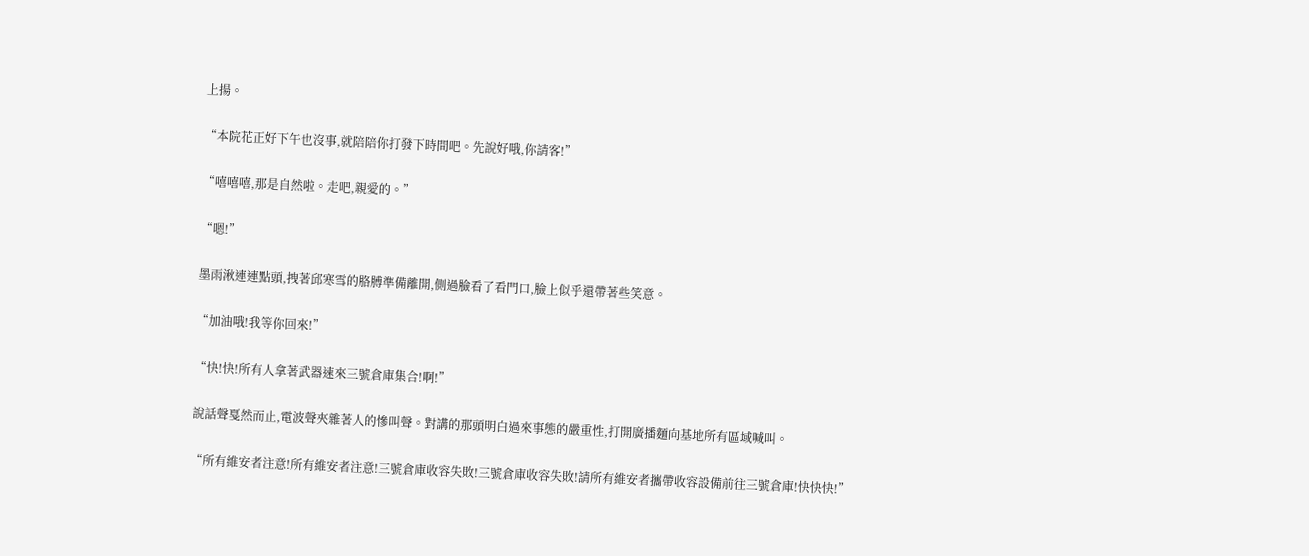上揚。

“本院花正好下午也沒事,就陪陪你打發下時間吧。先說好哦,你請客!”

“嘻嘻嘻,那是自然啦。走吧,親愛的。”

“嗯!”

墨雨湫連連點頭,拽著邱寒雪的胳膊準備離開,側過臉看了看門口,臉上似乎還帶著些笑意。

“加油哦!我等你回來!”

“快!快!所有人拿著武器速來三號倉庫集合!啊!”

說話聲戛然而止,電波聲夾雜著人的慘叫聲。對講的那頭明白過來事態的嚴重性,打開廣播麵向基地所有區域喊叫。

“所有維安者注意!所有維安者注意!三號倉庫收容失敗!三號倉庫收容失敗!請所有維安者攜帶收容設備前往三號倉庫!快快快!”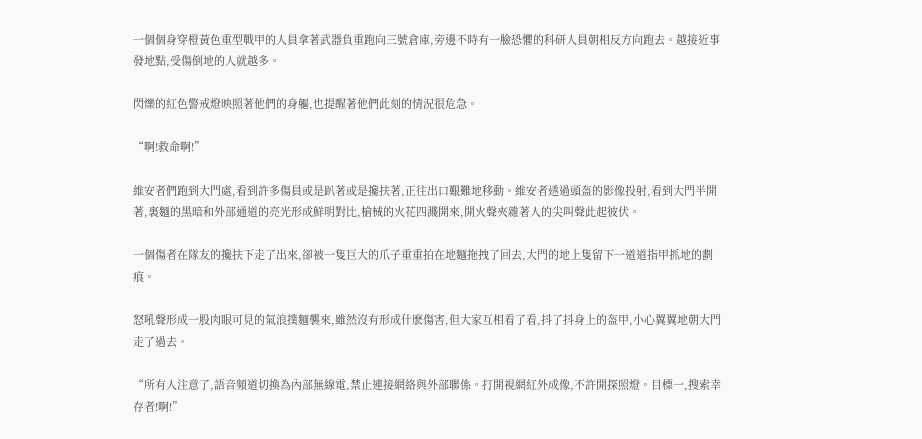一個個身穿橙黃色重型戰甲的人員拿著武器負重跑向三號倉庫,旁邊不時有一臉恐懼的科研人員朝相反方向跑去。越接近事發地點,受傷倒地的人就越多。

閃爍的紅色警戒燈映照著他們的身軀,也提醒著他們此刻的情況很危急。

“啊!救命啊!”

維安者們跑到大門處,看到許多傷員或是趴著或是攙扶著,正往出口艱難地移動。維安者透過頭盔的影像投射,看到大門半開著,裏麵的黑暗和外部通道的亮光形成鮮明對比,槍械的火花四濺開來,開火聲夾雜著人的尖叫聲此起彼伏。

一個傷者在隊友的攙扶下走了出來,卻被一隻巨大的爪子重重拍在地麵拖拽了回去,大門的地上隻留下一道道指甲抓地的劃痕。

怒吼聲形成一股肉眼可見的氣浪撲麵襲來,雖然沒有形成什麽傷害,但大家互相看了看,抖了抖身上的盔甲,小心翼翼地朝大門走了過去。

“所有人注意了,語音頻道切換為內部無線電,禁止連接網絡與外部聯係。打開視網紅外成像,不許開探照燈。目標一,搜索幸存者!啊!”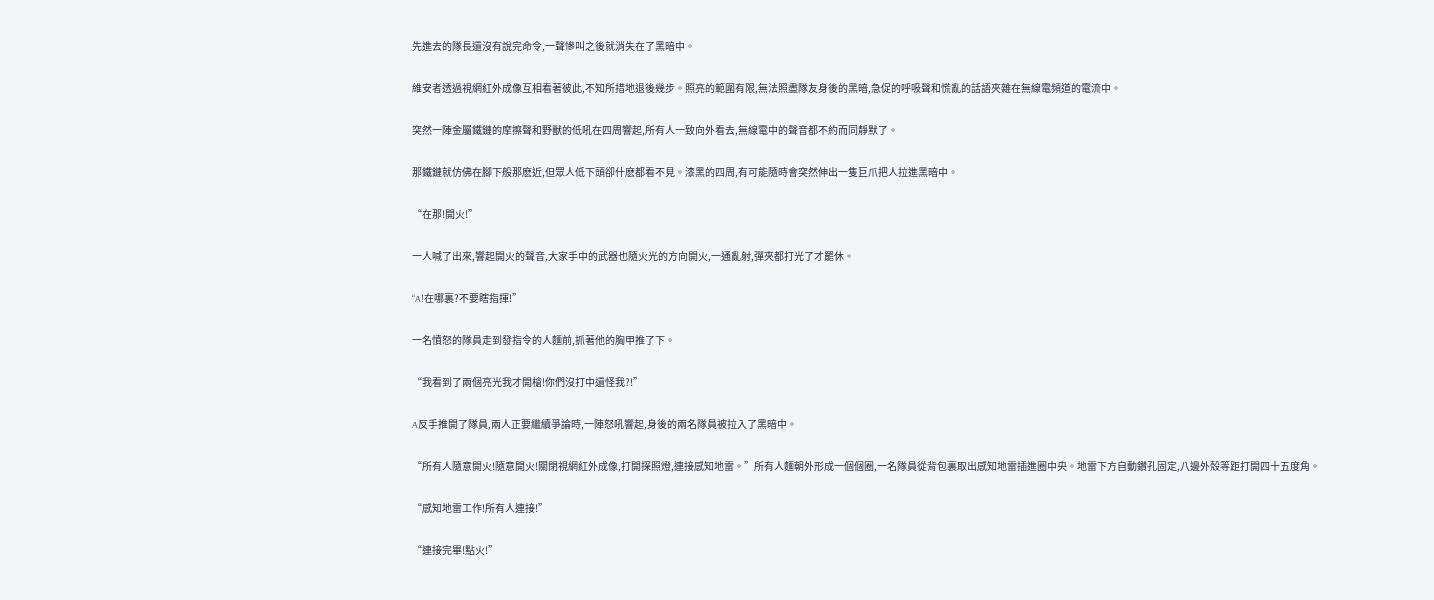先進去的隊長還沒有說完命令,一聲慘叫之後就消失在了黑暗中。

維安者透過視網紅外成像互相看著彼此,不知所措地退後幾步。照亮的範圍有限,無法照盡隊友身後的黑暗,急促的呼吸聲和慌亂的話語夾雜在無線電頻道的電流中。

突然一陣金屬鐵鏈的摩擦聲和野獸的低吼在四周響起,所有人一致向外看去,無線電中的聲音都不約而同靜默了。

那鐵鏈就仿佛在腳下般那麽近,但眾人低下頭卻什麽都看不見。漆黑的四周,有可能隨時會突然伸出一隻巨爪把人拉進黑暗中。

“在那!開火!”

一人喊了出來,響起開火的聲音,大家手中的武器也隨火光的方向開火,一通亂射,彈夾都打光了才罷休。

“A!在哪裏?不要瞎指揮!”

一名憤怒的隊員走到發指令的人麵前,抓著他的胸甲推了下。

“我看到了兩個亮光我才開槍!你們沒打中還怪我?!”

A反手推開了隊員,兩人正要繼續爭論時,一陣怒吼響起,身後的兩名隊員被拉入了黑暗中。

“所有人隨意開火!隨意開火!關閉視網紅外成像,打開探照燈,連接感知地雷。”所有人麵朝外形成一個個圈,一名隊員從背包裏取出感知地雷插進圈中央。地雷下方自動鑽孔固定,八邊外殼等距打開四十五度角。

“感知地雷工作!所有人連接!”

“連接完畢!點火!”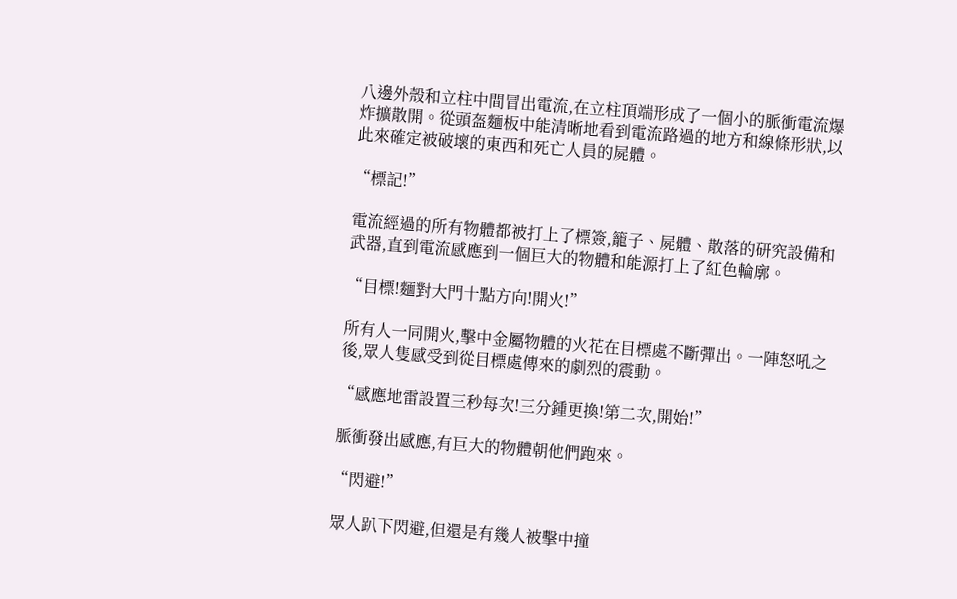八邊外殼和立柱中間冒出電流,在立柱頂端形成了一個小的脈衝電流爆炸擴散開。從頭盔麵板中能清晰地看到電流路過的地方和線條形狀,以此來確定被破壞的東西和死亡人員的屍體。

“標記!”

電流經過的所有物體都被打上了標簽,籠子、屍體、散落的研究設備和武器,直到電流感應到一個巨大的物體和能源打上了紅色輪廓。

“目標!麵對大門十點方向!開火!”

所有人一同開火,擊中金屬物體的火花在目標處不斷彈出。一陣怒吼之後,眾人隻感受到從目標處傳來的劇烈的震動。

“感應地雷設置三秒每次!三分鍾更換!第二次,開始!”

脈衝發出感應,有巨大的物體朝他們跑來。

“閃避!”

眾人趴下閃避,但還是有幾人被擊中撞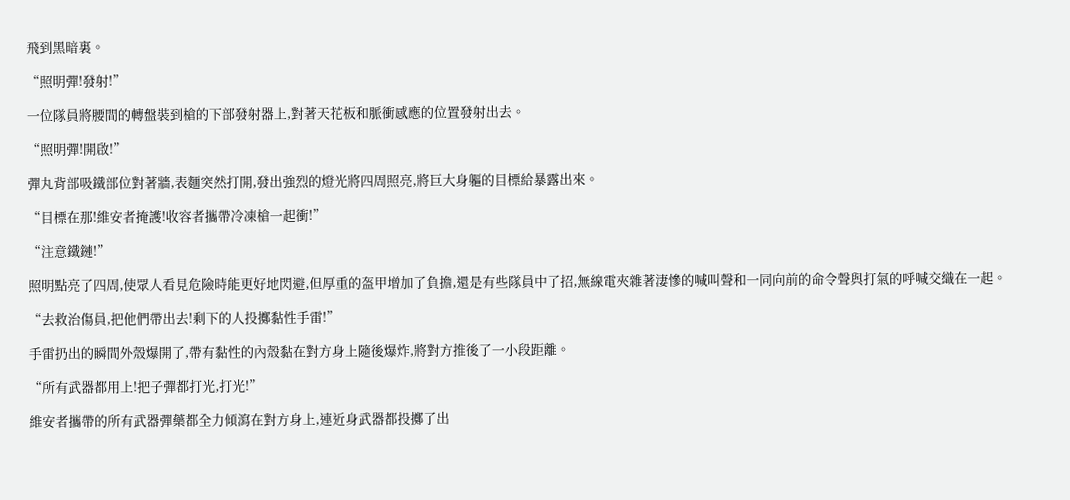飛到黑暗裏。

“照明彈!發射!”

一位隊員將腰間的轉盤裝到槍的下部發射器上,對著天花板和脈衝感應的位置發射出去。

“照明彈!開啟!”

彈丸背部吸鐵部位對著牆,表麵突然打開,發出強烈的燈光將四周照亮,將巨大身軀的目標給暴露出來。

“目標在那!維安者掩護!收容者攜帶冷凍槍一起衝!”

“注意鐵鏈!”

照明點亮了四周,使眾人看見危險時能更好地閃避,但厚重的盔甲增加了負擔,還是有些隊員中了招,無線電夾雜著淒慘的喊叫聲和一同向前的命令聲與打氣的呼喊交織在一起。

“去救治傷員,把他們帶出去!剩下的人投擲黏性手雷!”

手雷扔出的瞬間外殼爆開了,帶有黏性的內殼黏在對方身上隨後爆炸,將對方推後了一小段距離。

“所有武器都用上!把子彈都打光,打光!”

維安者攜帶的所有武器彈藥都全力傾瀉在對方身上,連近身武器都投擲了出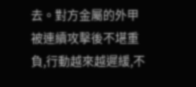去。對方金屬的外甲被連續攻擊後不堪重負,行動越來越遲緩,不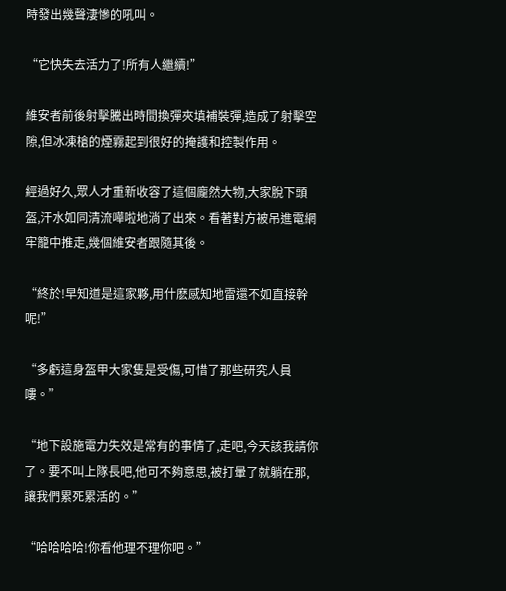時發出幾聲淒慘的吼叫。

“它快失去活力了!所有人繼續!”

維安者前後射擊騰出時間換彈夾填補裝彈,造成了射擊空隙,但冰凍槍的煙霧起到很好的掩護和控製作用。

經過好久,眾人才重新收容了這個龐然大物,大家脫下頭盔,汗水如同清流嘩啦地淌了出來。看著對方被吊進電網牢籠中推走,幾個維安者跟隨其後。

“終於!早知道是這家夥,用什麽感知地雷還不如直接幹呢!”

“多虧這身盔甲大家隻是受傷,可惜了那些研究人員嘍。”

“地下設施電力失效是常有的事情了,走吧,今天該我請你了。要不叫上隊長吧,他可不夠意思,被打暈了就躺在那,讓我們累死累活的。”

“哈哈哈哈!你看他理不理你吧。”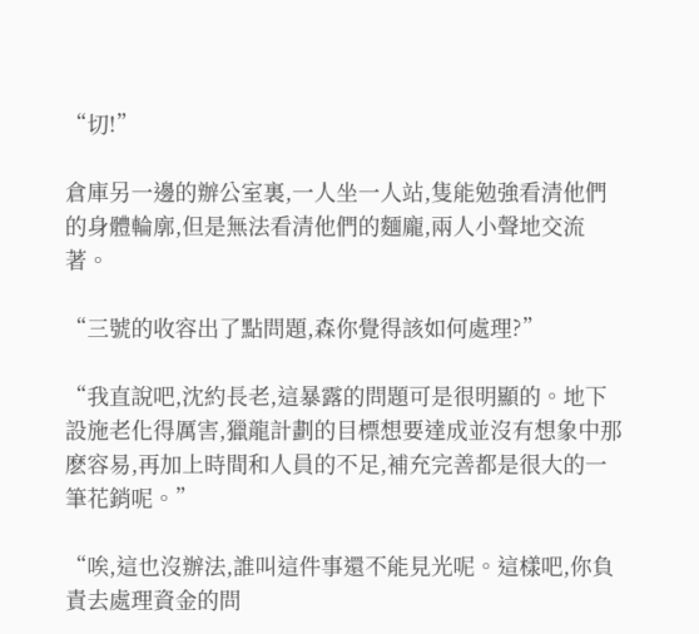“切!”

倉庫另一邊的辦公室裏,一人坐一人站,隻能勉強看清他們的身體輪廓,但是無法看清他們的麵龐,兩人小聲地交流著。

“三號的收容出了點問題,森你覺得該如何處理?”

“我直說吧,沈約長老,這暴露的問題可是很明顯的。地下設施老化得厲害,獵龍計劃的目標想要達成並沒有想象中那麽容易,再加上時間和人員的不足,補充完善都是很大的一筆花銷呢。”

“唉,這也沒辦法,誰叫這件事還不能見光呢。這樣吧,你負責去處理資金的問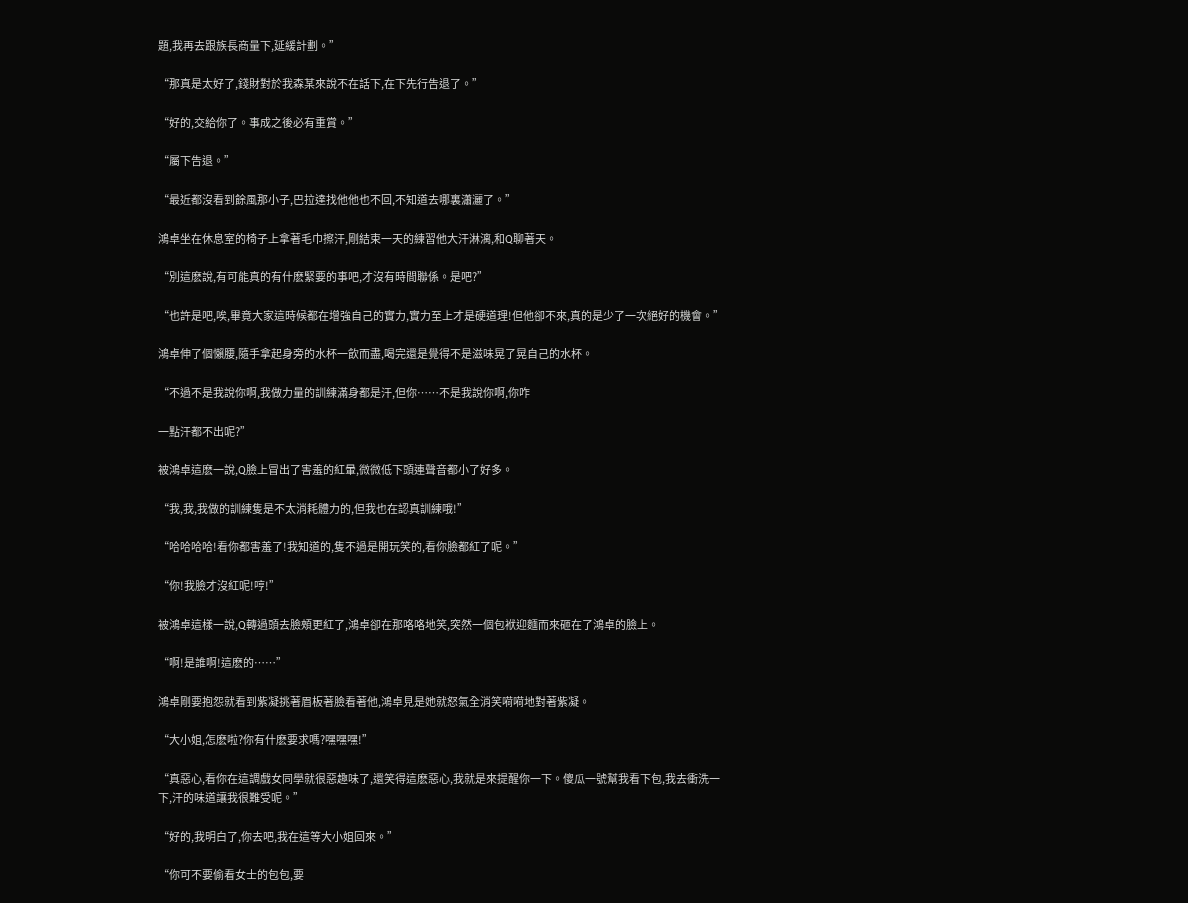題,我再去跟族長商量下,延緩計劃。”

“那真是太好了,錢財對於我森某來說不在話下,在下先行告退了。”

“好的,交給你了。事成之後必有重賞。”

“屬下告退。”

“最近都沒看到餘風那小子,巴拉達找他他也不回,不知道去哪裏瀟灑了。”

鴻卓坐在休息室的椅子上拿著毛巾擦汗,剛結束一天的練習他大汗淋漓,和Q聊著天。

“別這麽說,有可能真的有什麽緊要的事吧,才沒有時間聯係。是吧?”

“也許是吧,唉,畢竟大家這時候都在增強自己的實力,實力至上才是硬道理!但他卻不來,真的是少了一次絕好的機會。”

鴻卓伸了個懶腰,隨手拿起身旁的水杯一飲而盡,喝完還是覺得不是滋味晃了晃自己的水杯。

“不過不是我說你啊,我做力量的訓練滿身都是汗,但你……不是我說你啊,你咋

一點汗都不出呢?”

被鴻卓這麽一說,Q臉上冒出了害羞的紅暈,微微低下頭連聲音都小了好多。

“我,我,我做的訓練隻是不太消耗體力的,但我也在認真訓練哦!”

“哈哈哈哈!看你都害羞了!我知道的,隻不過是開玩笑的,看你臉都紅了呢。”

“你!我臉才沒紅呢!哼!”

被鴻卓這樣一說,Q轉過頭去臉頰更紅了,鴻卓卻在那咯咯地笑,突然一個包袱迎麵而來砸在了鴻卓的臉上。

“啊!是誰啊!這麽的……”

鴻卓剛要抱怨就看到紫凝挑著眉板著臉看著他,鴻卓見是她就怒氣全消笑嗬嗬地對著紫凝。

“大小姐,怎麽啦?你有什麽要求嗎?嘿嘿嘿!”

“真惡心,看你在這調戲女同學就很惡趣味了,還笑得這麽惡心,我就是來提醒你一下。傻瓜一號幫我看下包,我去衝洗一下,汗的味道讓我很難受呢。”

“好的,我明白了,你去吧,我在這等大小姐回來。”

“你可不要偷看女士的包包,要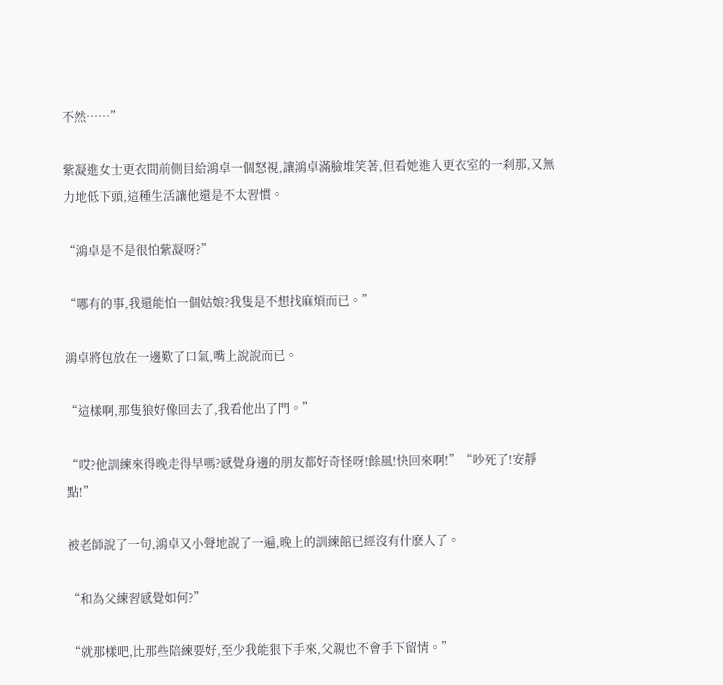不然……”

紫凝進女士更衣間前側目給鴻卓一個怒視,讓鴻卓滿臉堆笑著,但看她進入更衣室的一刹那,又無力地低下頭,這種生活讓他還是不太習慣。

“鴻卓是不是很怕紫凝呀?”

“哪有的事,我還能怕一個姑娘?我隻是不想找麻煩而已。”

鴻卓將包放在一邊歎了口氣,嘴上說說而已。

“這樣啊,那隻狼好像回去了,我看他出了門。”

“哎?他訓練來得晚走得早嗎?感覺身邊的朋友都好奇怪呀!餘風!快回來啊!”“吵死了!安靜點!”

被老師說了一句,鴻卓又小聲地說了一遍,晚上的訓練館已經沒有什麽人了。

“和為父練習感覺如何?”

“就那樣吧,比那些陪練要好,至少我能狠下手來,父親也不會手下留情。”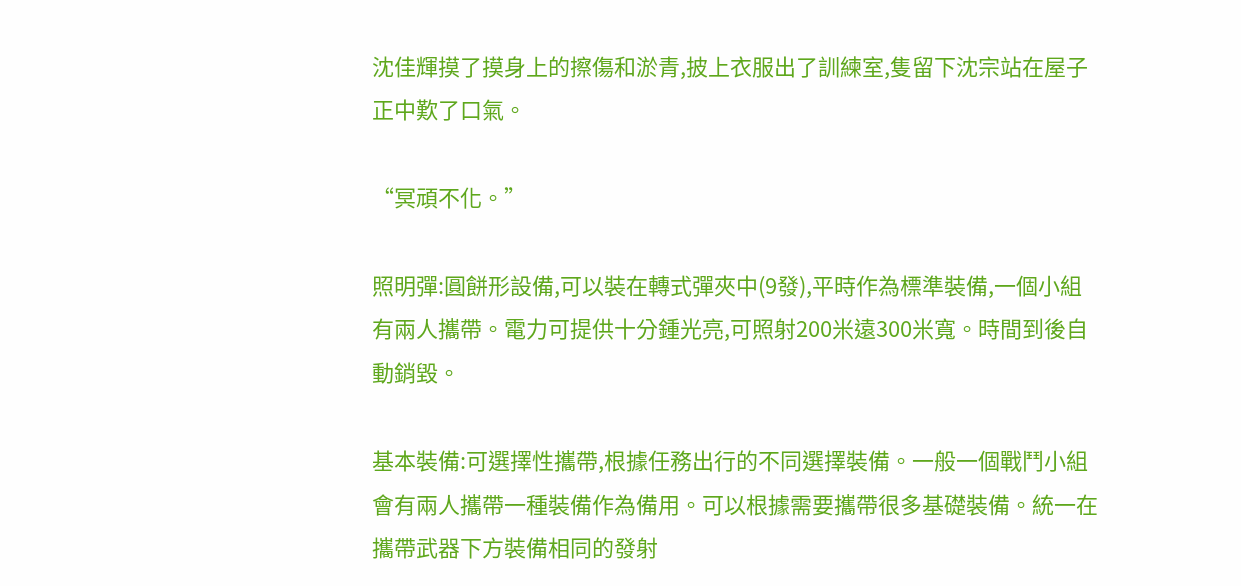沈佳輝摸了摸身上的擦傷和淤青,披上衣服出了訓練室,隻留下沈宗站在屋子正中歎了口氣。

“冥頑不化。”

照明彈:圓餅形設備,可以裝在轉式彈夾中(9發),平時作為標準裝備,一個小組有兩人攜帶。電力可提供十分鍾光亮,可照射200米遠300米寬。時間到後自動銷毀。

基本裝備:可選擇性攜帶,根據任務出行的不同選擇裝備。一般一個戰鬥小組會有兩人攜帶一種裝備作為備用。可以根據需要攜帶很多基礎裝備。統一在攜帶武器下方裝備相同的發射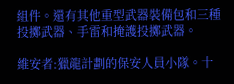組件。還有其他重型武器裝備包和三種投擲武器、手雷和掩護投擲武器。

維安者:獵龍計劃的保安人員小隊。十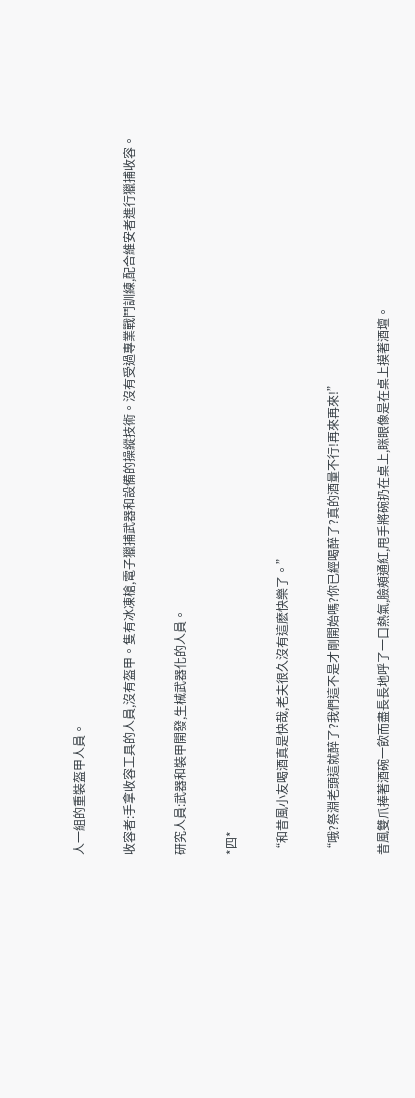人一組的重裝盔甲人員。

收容者:手拿收容工具的人員,沒有盔甲。隻有冰凍槍,電子獵捕武器和設備的操縱技術。沒有受過專業戰鬥訓練,配合維安者進行獵捕收容。

研究人員:武器和裝甲開發,生械武器化的人員。

*四*

“和昔風小友喝酒真是快哉,老夫很久沒有這麽快樂了。”

“哦?祭淵老頭這就醉了?我們這不是才剛開始嗎?你已經喝醉了?真的酒量不行!再來再來!”

昔風雙爪捧著酒碗一飲而盡長長地呼了一口熱氣,臉頰通紅,甩手將碗扔在桌上,眯眼像是在桌上摸著酒壇。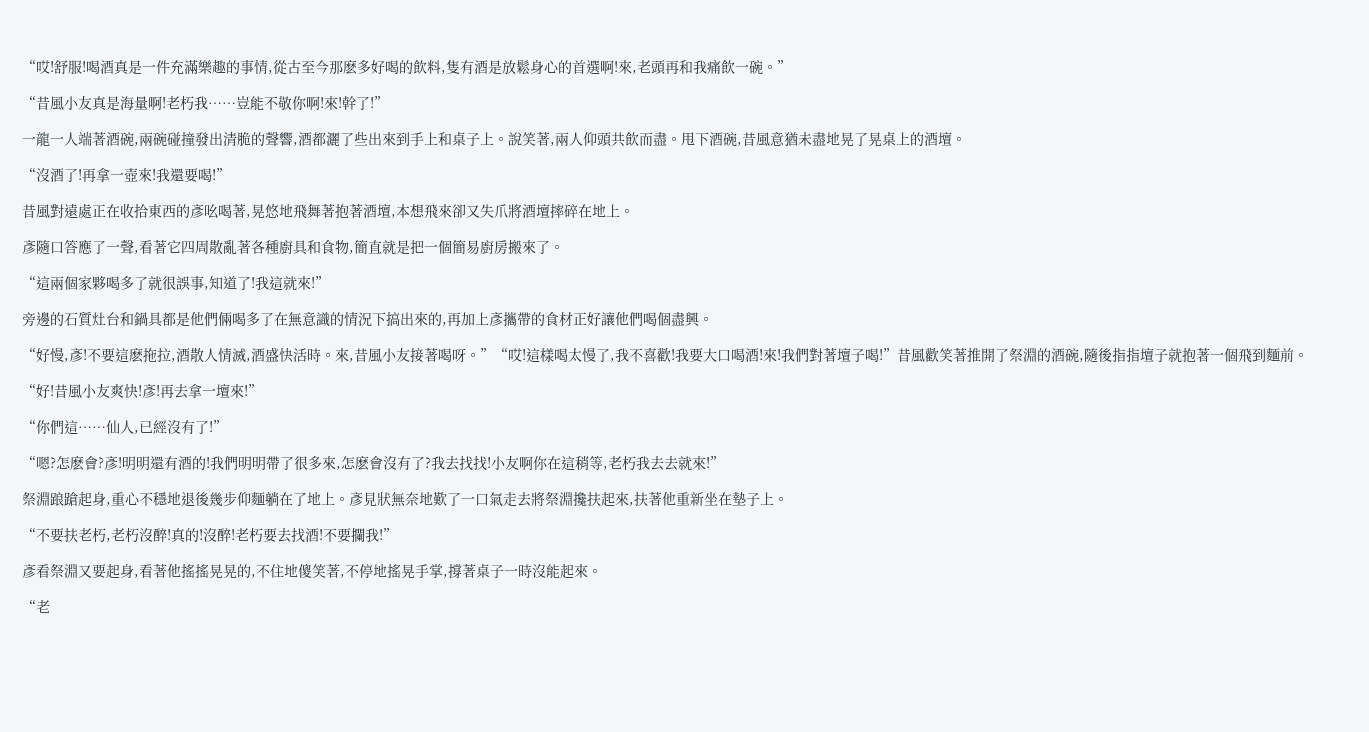“哎!舒服!喝酒真是一件充滿樂趣的事情,從古至今那麽多好喝的飲料,隻有酒是放鬆身心的首選啊!來,老頭再和我痛飲一碗。”

“昔風小友真是海量啊!老朽我……豈能不敬你啊!來!幹了!”

一龍一人端著酒碗,兩碗碰撞發出清脆的聲響,酒都灑了些出來到手上和桌子上。說笑著,兩人仰頭共飲而盡。甩下酒碗,昔風意猶未盡地晃了晃桌上的酒壇。

“沒酒了!再拿一壺來!我還要喝!”

昔風對遠處正在收拾東西的彥吆喝著,晃悠地飛舞著抱著酒壇,本想飛來卻又失爪將酒壇摔碎在地上。

彥隨口答應了一聲,看著它四周散亂著各種廚具和食物,簡直就是把一個簡易廚房搬來了。

“這兩個家夥喝多了就很誤事,知道了!我這就來!”

旁邊的石質灶台和鍋具都是他們倆喝多了在無意識的情況下搞出來的,再加上彥攜帶的食材正好讓他們喝個盡興。

“好慢,彥!不要這麽拖拉,酒散人情滅,酒盛快活時。來,昔風小友接著喝呀。”“哎!這樣喝太慢了,我不喜歡!我要大口喝酒!來!我們對著壇子喝!”昔風歡笑著推開了祭淵的酒碗,隨後指指壇子就抱著一個飛到麵前。

“好!昔風小友爽快!彥!再去拿一壇來!”

“你們這……仙人,已經沒有了!”

“嗯?怎麽會?彥!明明還有酒的!我們明明帶了很多來,怎麽會沒有了?我去找找!小友啊你在這稍等,老朽我去去就來!”

祭淵踉蹌起身,重心不穩地退後幾步仰麵躺在了地上。彥見狀無奈地歎了一口氣走去將祭淵攙扶起來,扶著他重新坐在墊子上。

“不要扶老朽,老朽沒醉!真的!沒醉!老朽要去找酒!不要攔我!”

彥看祭淵又要起身,看著他搖搖晃晃的,不住地傻笑著,不停地搖晃手掌,撐著桌子一時沒能起來。

“老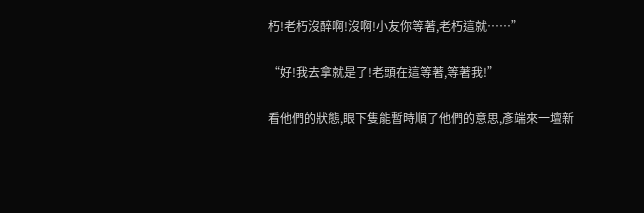朽!老朽沒醉啊!沒啊!小友你等著,老朽這就……”

“好!我去拿就是了!老頭在這等著,等著我!”

看他們的狀態,眼下隻能暫時順了他們的意思,彥端來一壇新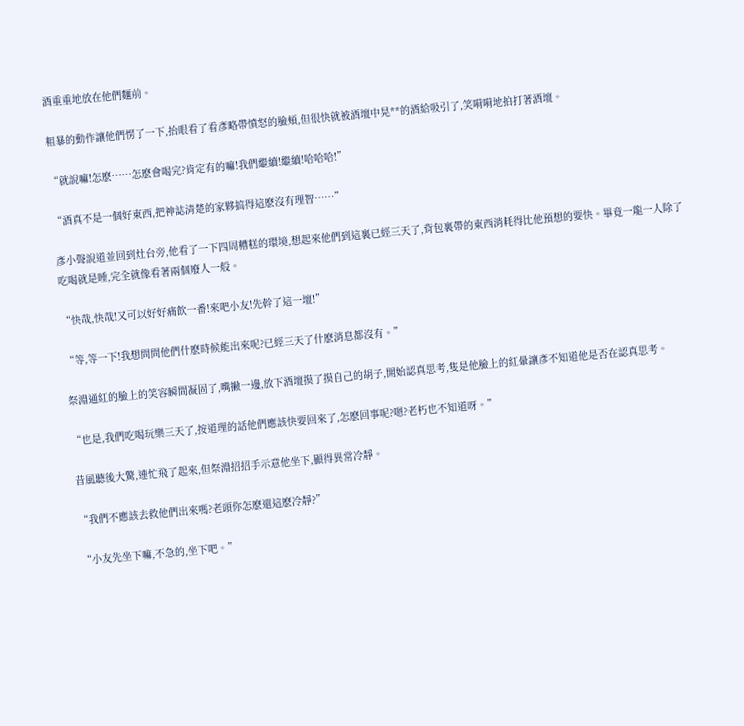酒重重地放在他們麵前。

粗暴的動作讓他們愣了一下,抬眼看了看彥略帶憤怒的臉頰,但很快就被酒壇中晃**的酒給吸引了,笑嗬嗬地拍打著酒壇。

“就說嘛!怎麽……怎麽會喝完?肯定有的嘛!我們繼續!繼續!哈哈哈!”

“酒真不是一個好東西,把神誌清楚的家夥搞得這麽沒有理智……”

彥小聲說道並回到灶台旁,他看了一下四周糟糕的環境,想起來他們到這裏已經三天了,背包裏帶的東西消耗得比他預想的要快。畢竟一龍一人除了吃喝就是睡,完全就像看著兩個廢人一般。

“快哉,快哉!又可以好好痛飲一番!來吧小友!先幹了這一壇!”

“等,等一下!我想問問他們什麽時候能出來呢?已經三天了什麽消息都沒有。”

祭淵通紅的臉上的笑容瞬間凝固了,嘴撇一邊,放下酒壇摸了摸自己的胡子,開始認真思考,隻是他臉上的紅暈讓彥不知道他是否在認真思考。

“也是,我們吃喝玩樂三天了,按道理的話他們應該快要回來了,怎麽回事呢?嗯?老朽也不知道呀。”

昔風聽後大驚,連忙飛了起來,但祭淵招招手示意他坐下,顯得異常冷靜。

“我們不應該去救他們出來嗎?老頭你怎麽還這麽冷靜?”

“小友先坐下嘛,不急的,坐下吧。”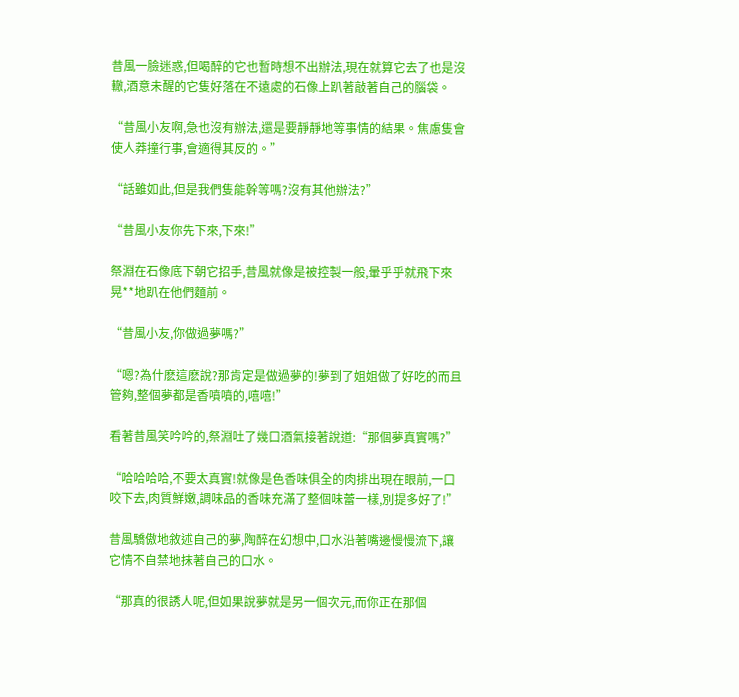昔風一臉迷惑,但喝醉的它也暫時想不出辦法,現在就算它去了也是沒轍,酒意未醒的它隻好落在不遠處的石像上趴著敲著自己的腦袋。

“昔風小友啊,急也沒有辦法,還是要靜靜地等事情的結果。焦慮隻會使人莽撞行事,會適得其反的。”

“話雖如此,但是我們隻能幹等嗎?沒有其他辦法?”

“昔風小友你先下來,下來!”

祭淵在石像底下朝它招手,昔風就像是被控製一般,暈乎乎就飛下來晃**地趴在他們麵前。

“昔風小友,你做過夢嗎?”

“嗯?為什麽這麽說?那肯定是做過夢的!夢到了姐姐做了好吃的而且管夠,整個夢都是香噴噴的,嘻嘻!”

看著昔風笑吟吟的,祭淵吐了幾口酒氣接著說道:“那個夢真實嗎?”

“哈哈哈哈,不要太真實!就像是色香味俱全的肉排出現在眼前,一口咬下去,肉質鮮嫩,調味品的香味充滿了整個味蕾一樣,別提多好了!”

昔風驕傲地敘述自己的夢,陶醉在幻想中,口水沿著嘴邊慢慢流下,讓它情不自禁地抹著自己的口水。

“那真的很誘人呢,但如果說夢就是另一個次元,而你正在那個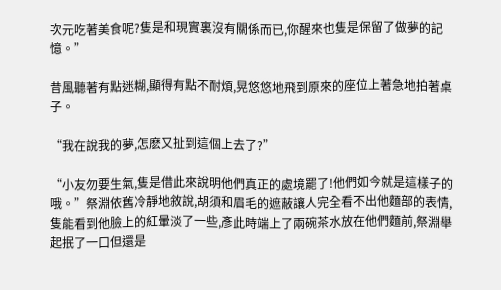次元吃著美食呢?隻是和現實裏沒有關係而已,你醒來也隻是保留了做夢的記憶。”

昔風聽著有點迷糊,顯得有點不耐煩,晃悠悠地飛到原來的座位上著急地拍著桌子。

“我在說我的夢,怎麽又扯到這個上去了?”

“小友勿要生氣,隻是借此來說明他們真正的處境罷了!他們如今就是這樣子的哦。”祭淵依舊冷靜地敘說,胡須和眉毛的遮蔽讓人完全看不出他麵部的表情,隻能看到他臉上的紅暈淡了一些,彥此時端上了兩碗茶水放在他們麵前,祭淵舉起抿了一口但還是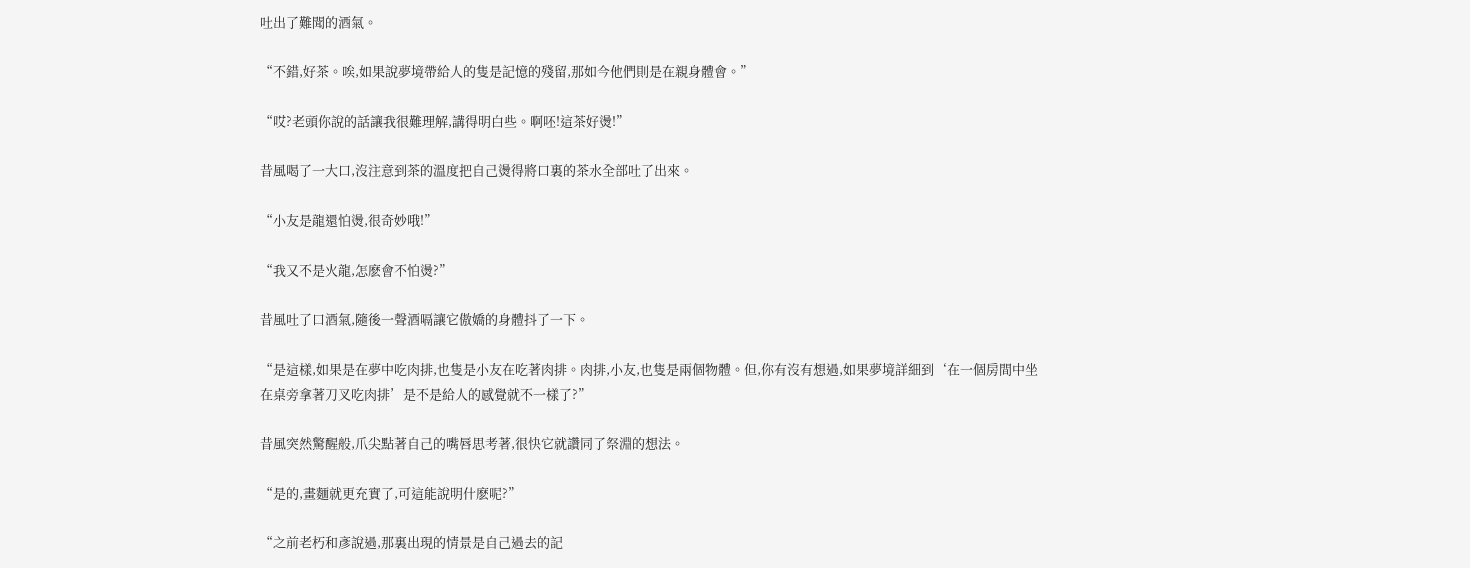吐出了難聞的酒氣。

“不錯,好茶。唉,如果說夢境帶給人的隻是記憶的殘留,那如今他們則是在親身體會。”

“哎?老頭你說的話讓我很難理解,講得明白些。啊呸!這茶好燙!”

昔風喝了一大口,沒注意到茶的溫度把自己燙得將口裏的茶水全部吐了出來。

“小友是龍還怕燙,很奇妙哦!”

“我又不是火龍,怎麽會不怕燙?”

昔風吐了口酒氣,隨後一聲酒嗝讓它傲嬌的身體抖了一下。

“是這樣,如果是在夢中吃肉排,也隻是小友在吃著肉排。肉排,小友,也隻是兩個物體。但,你有沒有想過,如果夢境詳細到‘在一個房間中坐在桌旁拿著刀叉吃肉排’是不是給人的感覺就不一樣了?”

昔風突然驚醒般,爪尖點著自己的嘴唇思考著,很快它就讚同了祭淵的想法。

“是的,畫麵就更充實了,可這能說明什麽呢?”

“之前老朽和彥說過,那裏出現的情景是自己過去的記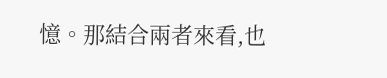憶。那結合兩者來看,也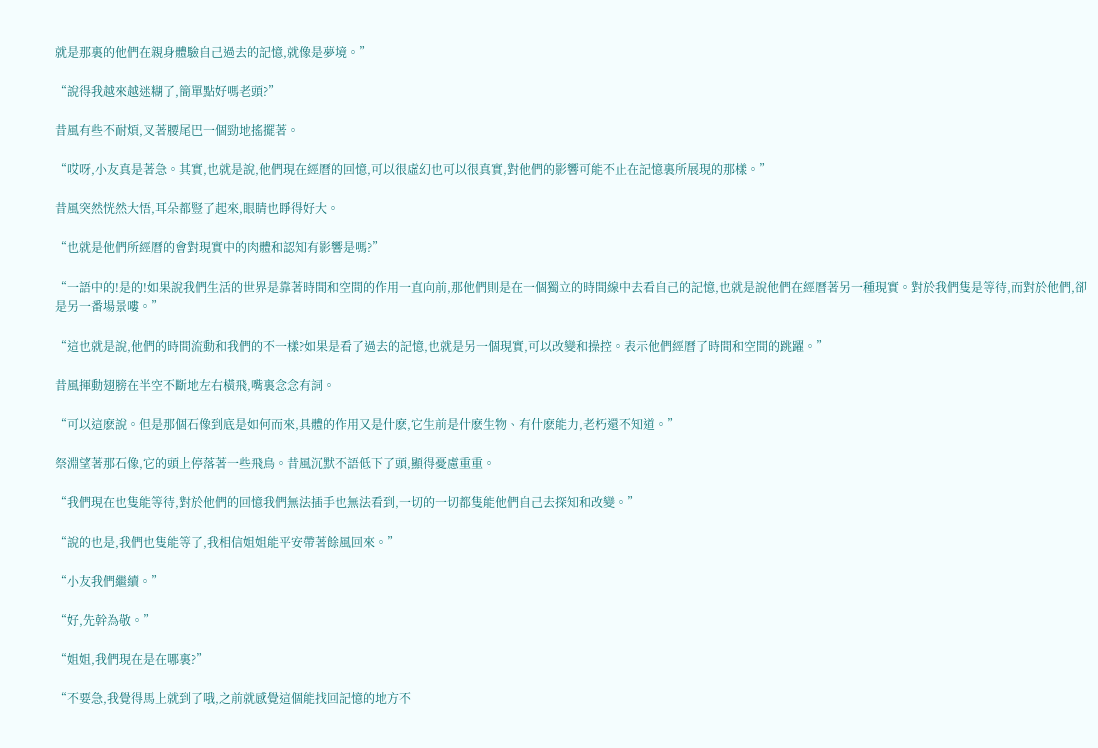就是那裏的他們在親身體驗自己過去的記憶,就像是夢境。”

“說得我越來越迷糊了,簡單點好嗎老頭?”

昔風有些不耐煩,叉著腰尾巴一個勁地搖擺著。

“哎呀,小友真是著急。其實,也就是說,他們現在經曆的回憶,可以很虛幻也可以很真實,對他們的影響可能不止在記憶裏所展現的那樣。”

昔風突然恍然大悟,耳朵都豎了起來,眼睛也睜得好大。

“也就是他們所經曆的會對現實中的肉體和認知有影響是嗎?”

“一語中的!是的!如果說我們生活的世界是靠著時間和空間的作用一直向前,那他們則是在一個獨立的時間線中去看自己的記憶,也就是說他們在經曆著另一種現實。對於我們隻是等待,而對於他們,卻是另一番場景嘍。”

“這也就是說,他們的時間流動和我們的不一樣?如果是看了過去的記憶,也就是另一個現實,可以改變和操控。表示他們經曆了時間和空間的跳躍。”

昔風揮動翅膀在半空不斷地左右橫飛,嘴裏念念有詞。

“可以這麽說。但是那個石像到底是如何而來,具體的作用又是什麽,它生前是什麽生物、有什麽能力,老朽還不知道。”

祭淵望著那石像,它的頭上停落著一些飛鳥。昔風沉默不語低下了頭,顯得憂慮重重。

“我們現在也隻能等待,對於他們的回憶我們無法插手也無法看到,一切的一切都隻能他們自己去探知和改變。”

“說的也是,我們也隻能等了,我相信姐姐能平安帶著餘風回來。”

“小友我們繼續。”

“好,先幹為敬。”

“姐姐,我們現在是在哪裏?”

“不要急,我覺得馬上就到了哦,之前就感覺這個能找回記憶的地方不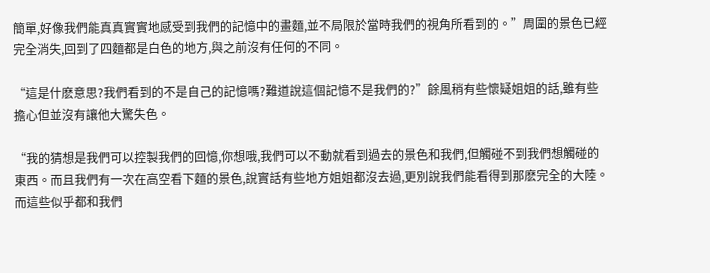簡單,好像我們能真真實實地感受到我們的記憶中的畫麵,並不局限於當時我們的視角所看到的。”周圍的景色已經完全消失,回到了四麵都是白色的地方,與之前沒有任何的不同。

“這是什麽意思?我們看到的不是自己的記憶嗎?難道說這個記憶不是我們的?”餘風稍有些懷疑姐姐的話,雖有些擔心但並沒有讓他大驚失色。

“我的猜想是我們可以控製我們的回憶,你想哦,我們可以不動就看到過去的景色和我們,但觸碰不到我們想觸碰的東西。而且我們有一次在高空看下麵的景色,說實話有些地方姐姐都沒去過,更別說我們能看得到那麽完全的大陸。而這些似乎都和我們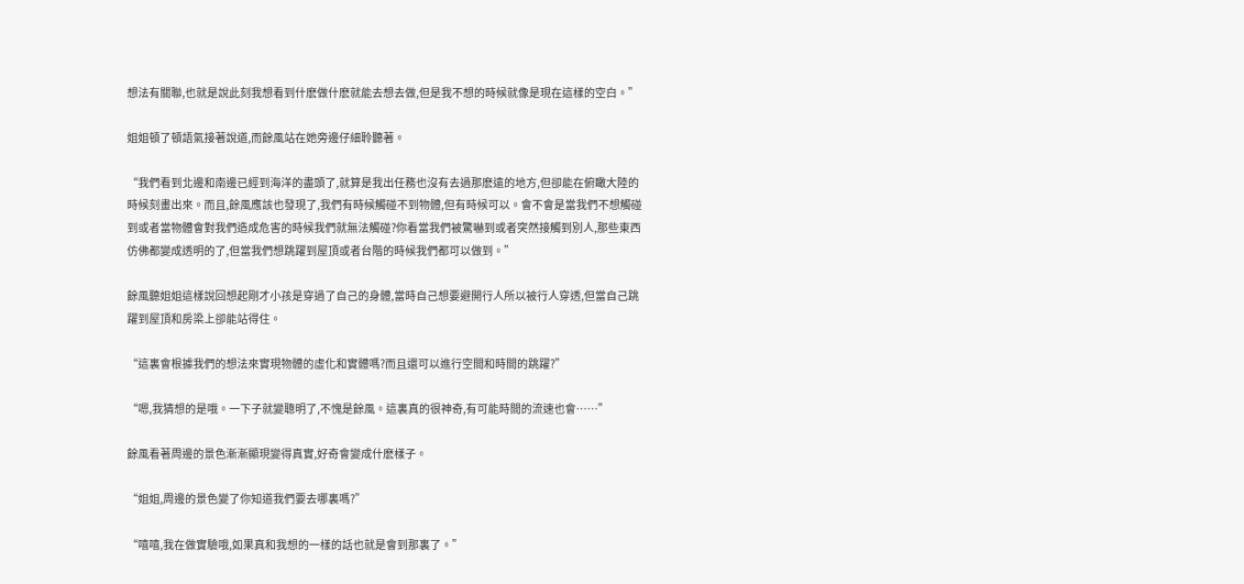想法有關聯,也就是說此刻我想看到什麽做什麽就能去想去做,但是我不想的時候就像是現在這樣的空白。”

姐姐頓了頓語氣接著說道,而餘風站在她旁邊仔細聆聽著。

“我們看到北邊和南邊已經到海洋的盡頭了,就算是我出任務也沒有去過那麽遠的地方,但卻能在俯瞰大陸的時候刻畫出來。而且,餘風應該也發現了,我們有時候觸碰不到物體,但有時候可以。會不會是當我們不想觸碰到或者當物體會對我們造成危害的時候我們就無法觸碰?你看當我們被驚嚇到或者突然接觸到別人,那些東西仿佛都變成透明的了,但當我們想跳躍到屋頂或者台階的時候我們都可以做到。”

餘風聽姐姐這樣說回想起剛才小孩是穿過了自己的身體,當時自己想要避開行人所以被行人穿透,但當自己跳躍到屋頂和房梁上卻能站得住。

“這裏會根據我們的想法來實現物體的虛化和實體嗎?而且還可以進行空間和時間的跳躍?”

“嗯,我猜想的是哦。一下子就變聰明了,不愧是餘風。這裏真的很神奇,有可能時間的流速也會……”

餘風看著周邊的景色漸漸顯現變得真實,好奇會變成什麽樣子。

“姐姐,周邊的景色變了你知道我們要去哪裏嗎?”

“嘻嘻,我在做實驗哦,如果真和我想的一樣的話也就是會到那裏了。”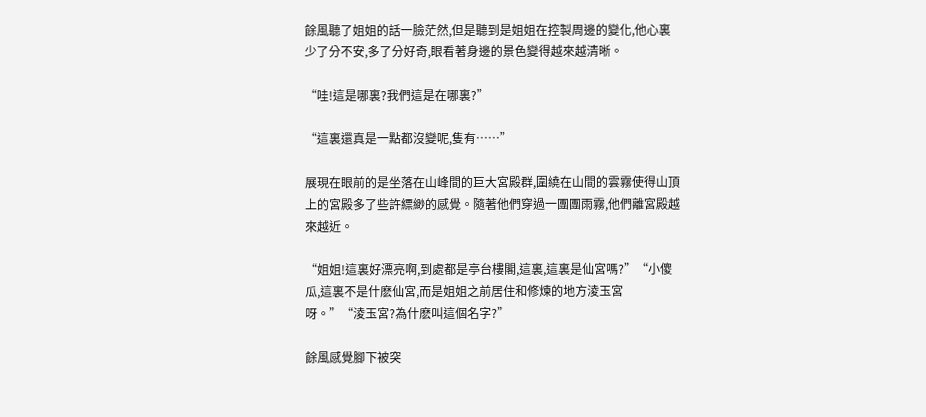餘風聽了姐姐的話一臉茫然,但是聽到是姐姐在控製周邊的變化,他心裏少了分不安,多了分好奇,眼看著身邊的景色變得越來越清晰。

“哇!這是哪裏?我們這是在哪裏?”

“這裏還真是一點都沒變呢,隻有……”

展現在眼前的是坐落在山峰間的巨大宮殿群,圍繞在山間的雲霧使得山頂上的宮殿多了些許縹緲的感覺。隨著他們穿過一團團雨霧,他們離宮殿越來越近。

“姐姐!這裏好漂亮啊,到處都是亭台樓閣,這裏,這裏是仙宮嗎?”“小傻瓜,這裏不是什麽仙宮,而是姐姐之前居住和修煉的地方淩玉宮呀。”“淩玉宮?為什麽叫這個名字?”

餘風感覺腳下被突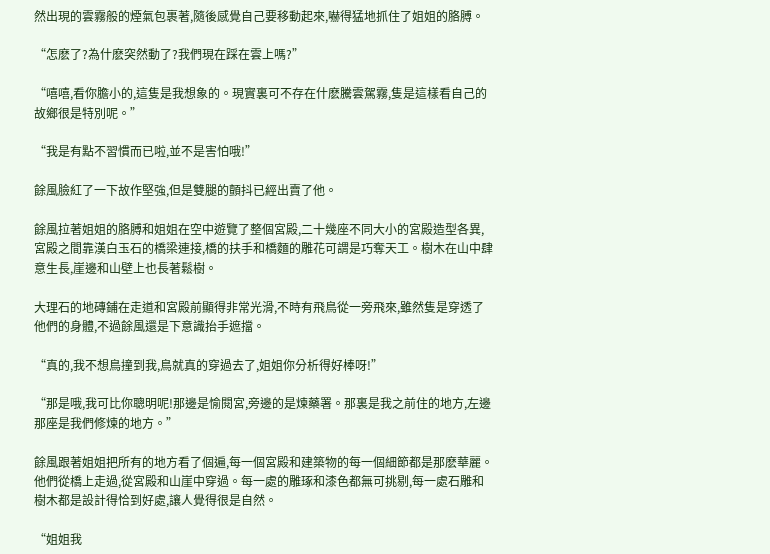然出現的雲霧般的煙氣包裹著,隨後感覺自己要移動起來,嚇得猛地抓住了姐姐的胳膊。

“怎麽了?為什麽突然動了?我們現在踩在雲上嗎?”

“嘻嘻,看你膽小的,這隻是我想象的。現實裏可不存在什麽騰雲駕霧,隻是這樣看自己的故鄉很是特別呢。”

“我是有點不習慣而已啦,並不是害怕哦!”

餘風臉紅了一下故作堅強,但是雙腿的顫抖已經出賣了他。

餘風拉著姐姐的胳膊和姐姐在空中遊覽了整個宮殿,二十幾座不同大小的宮殿造型各異,宮殿之間靠漢白玉石的橋梁連接,橋的扶手和橋麵的雕花可謂是巧奪天工。樹木在山中肆意生長,崖邊和山壁上也長著鬆樹。

大理石的地磚鋪在走道和宮殿前顯得非常光滑,不時有飛鳥從一旁飛來,雖然隻是穿透了他們的身體,不過餘風還是下意識抬手遮擋。

“真的,我不想鳥撞到我,鳥就真的穿過去了,姐姐你分析得好棒呀!”

“那是哦,我可比你聰明呢!那邊是愉閱宮,旁邊的是煉藥署。那裏是我之前住的地方,左邊那座是我們修煉的地方。”

餘風跟著姐姐把所有的地方看了個遍,每一個宮殿和建築物的每一個細節都是那麽華麗。他們從橋上走過,從宮殿和山崖中穿過。每一處的雕琢和漆色都無可挑剔,每一處石雕和樹木都是設計得恰到好處,讓人覺得很是自然。

“姐姐我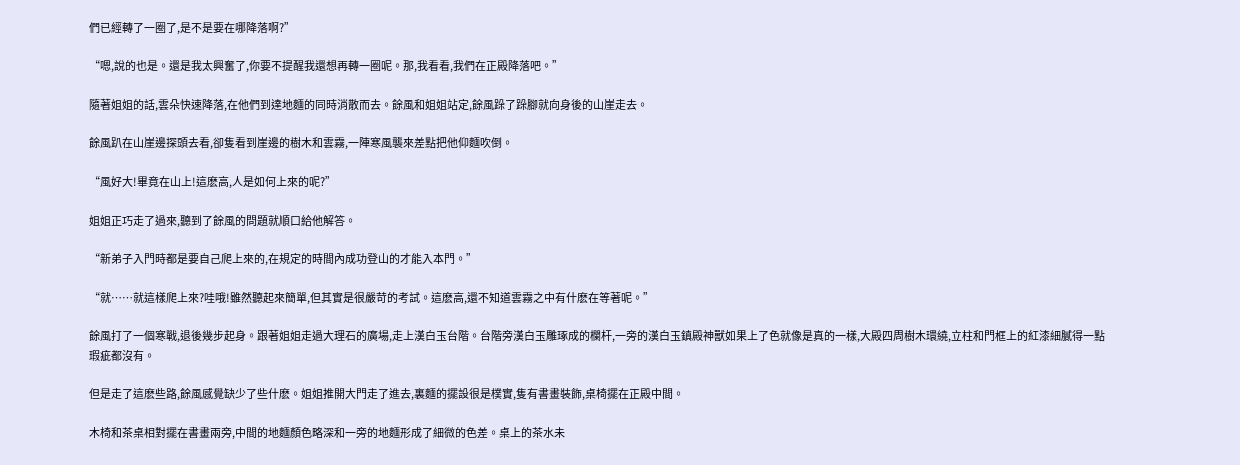們已經轉了一圈了,是不是要在哪降落啊?”

“嗯,說的也是。還是我太興奮了,你要不提醒我還想再轉一圈呢。那,我看看,我們在正殿降落吧。”

隨著姐姐的話,雲朵快速降落,在他們到達地麵的同時消散而去。餘風和姐姐站定,餘風跺了跺腳就向身後的山崖走去。

餘風趴在山崖邊探頭去看,卻隻看到崖邊的樹木和雲霧,一陣寒風襲來差點把他仰麵吹倒。

“風好大!畢竟在山上!這麽高,人是如何上來的呢?”

姐姐正巧走了過來,聽到了餘風的問題就順口給他解答。

“新弟子入門時都是要自己爬上來的,在規定的時間內成功登山的才能入本門。”

“就……就這樣爬上來?哇哦!雖然聽起來簡單,但其實是很嚴苛的考試。這麽高,還不知道雲霧之中有什麽在等著呢。”

餘風打了一個寒戰,退後幾步起身。跟著姐姐走過大理石的廣場,走上漢白玉台階。台階旁漢白玉雕琢成的欄杆,一旁的漢白玉鎮殿神獸如果上了色就像是真的一樣,大殿四周樹木環繞,立柱和門框上的紅漆細膩得一點瑕疵都沒有。

但是走了這麽些路,餘風感覺缺少了些什麽。姐姐推開大門走了進去,裏麵的擺設很是樸實,隻有書畫裝飾,桌椅擺在正殿中間。

木椅和茶桌相對擺在書畫兩旁,中間的地麵顏色略深和一旁的地麵形成了細微的色差。桌上的茶水未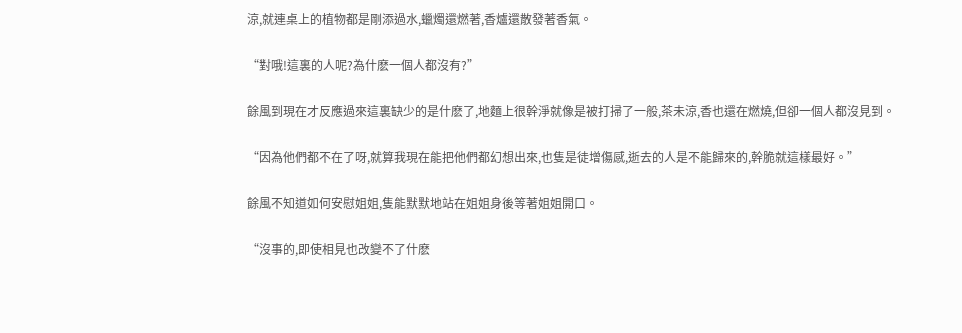涼,就連桌上的植物都是剛添過水,蠟燭還燃著,香爐還散發著香氣。

“對哦!這裏的人呢?為什麽一個人都沒有?”

餘風到現在才反應過來這裏缺少的是什麽了,地麵上很幹淨就像是被打掃了一般,茶未涼,香也還在燃燒,但卻一個人都沒見到。

“因為他們都不在了呀,就算我現在能把他們都幻想出來,也隻是徒增傷感,逝去的人是不能歸來的,幹脆就這樣最好。”

餘風不知道如何安慰姐姐,隻能默默地站在姐姐身後等著姐姐開口。

“沒事的,即使相見也改變不了什麽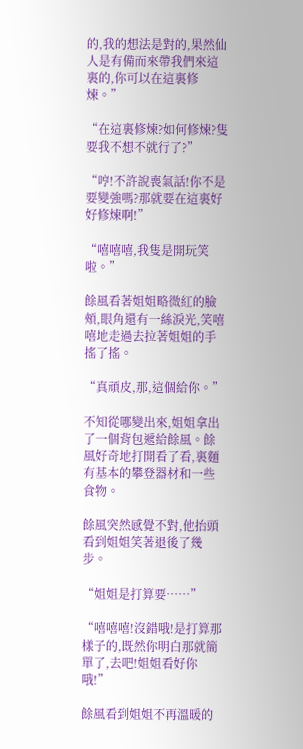的,我的想法是對的,果然仙人是有備而來帶我們來這裏的,你可以在這裏修煉。”

“在這裏修煉?如何修煉?隻要我不想不就行了?”

“哼!不許說喪氣話!你不是要變強嗎?那就要在這裏好好修煉啊!”

“嘻嘻嘻,我隻是開玩笑啦。”

餘風看著姐姐略微紅的臉頰,眼角還有一絲淚光,笑嘻嘻地走過去拉著姐姐的手搖了搖。

“真頑皮,那,這個給你。”

不知從哪變出來,姐姐拿出了一個背包遞給餘風。餘風好奇地打開看了看,裏麵有基本的攀登器材和一些食物。

餘風突然感覺不對,他抬頭看到姐姐笑著退後了幾步。

“姐姐是打算要……”

“嘻嘻嘻!沒錯哦!是打算那樣子的,既然你明白那就簡單了,去吧!姐姐看好你哦!”

餘風看到姐姐不再溫暖的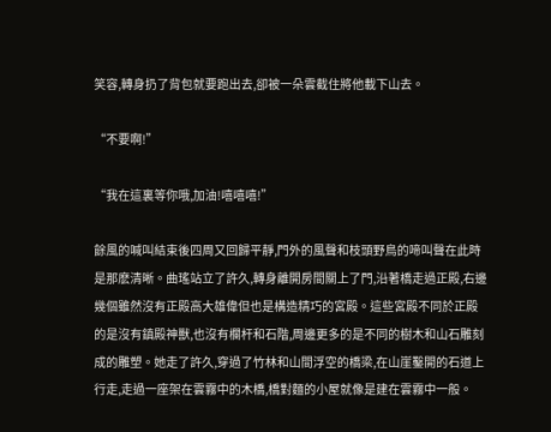笑容,轉身扔了背包就要跑出去,卻被一朵雲截住將他載下山去。

“不要啊!”

“我在這裏等你哦,加油!嘻嘻嘻!”

餘風的喊叫結束後四周又回歸平靜,門外的風聲和枝頭野鳥的啼叫聲在此時是那麽清晰。曲瑤站立了許久,轉身離開房間關上了門,沿著橋走過正殿,右邊幾個雖然沒有正殿高大雄偉但也是構造精巧的宮殿。這些宮殿不同於正殿的是沒有鎮殿神獸,也沒有欄杆和石階,周邊更多的是不同的樹木和山石雕刻成的雕塑。她走了許久,穿過了竹林和山間浮空的橋梁,在山崖鑿開的石道上行走,走過一座架在雲霧中的木橋,橋對麵的小屋就像是建在雲霧中一般。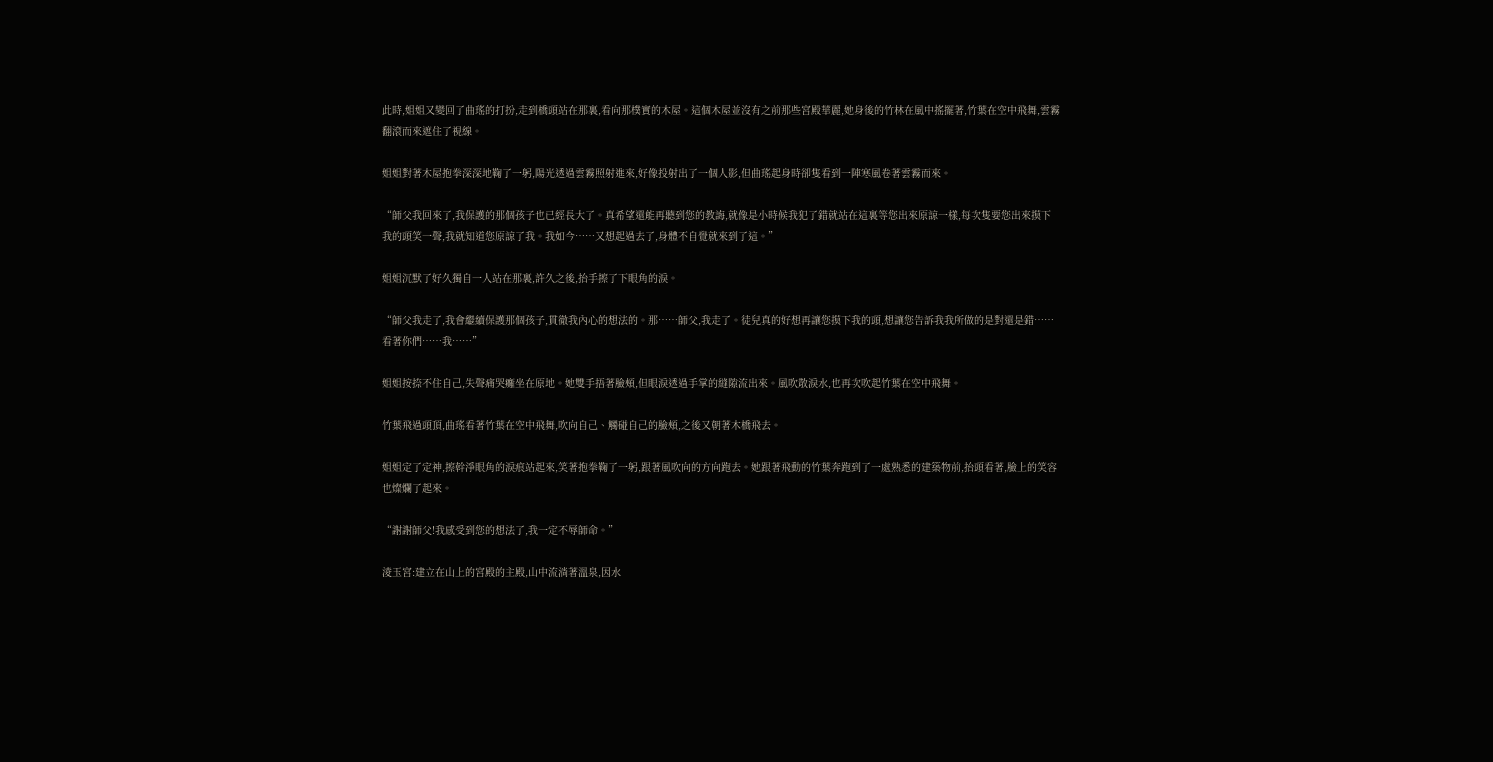此時,姐姐又變回了曲瑤的打扮,走到橋頭站在那裏,看向那樸實的木屋。這個木屋並沒有之前那些宮殿華麗,她身後的竹林在風中搖擺著,竹葉在空中飛舞,雲霧翻滾而來遮住了視線。

姐姐對著木屋抱拳深深地鞠了一躬,陽光透過雲霧照射進來,好像投射出了一個人影,但曲瑤起身時卻隻看到一陣寒風卷著雲霧而來。

“師父我回來了,我保護的那個孩子也已經長大了。真希望還能再聽到您的教誨,就像是小時候我犯了錯就站在這裏等您出來原諒一樣,每次隻要您出來摸下我的頭笑一聲,我就知道您原諒了我。我如今……又想起過去了,身體不自覺就來到了這。”

姐姐沉默了好久獨自一人站在那裏,許久之後,抬手擦了下眼角的淚。

“師父我走了,我會繼續保護那個孩子,貫徹我內心的想法的。那……師父,我走了。徒兒真的好想再讓您摸下我的頭,想讓您告訴我我所做的是對還是錯……看著你們……我……”

姐姐按捺不住自己,失聲痛哭癱坐在原地。她雙手捂著臉頰,但眼淚透過手掌的縫隙流出來。風吹散淚水,也再次吹起竹葉在空中飛舞。

竹葉飛過頭頂,曲瑤看著竹葉在空中飛舞,吹向自己、觸碰自己的臉頰,之後又朝著木橋飛去。

姐姐定了定神,擦幹淨眼角的淚痕站起來,笑著抱拳鞠了一躬,跟著風吹向的方向跑去。她跟著飛動的竹葉奔跑到了一處熟悉的建築物前,抬頭看著,臉上的笑容也燦爛了起來。

“謝謝師父!我感受到您的想法了,我一定不辱師命。”

淩玉宮:建立在山上的宮殿的主殿,山中流淌著溫泉,因水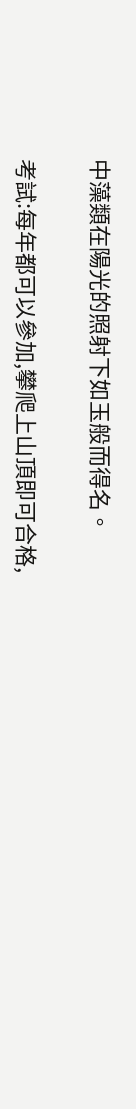中藻類在陽光的照射下如玉般而得名。

考試:每年都可以參加,攀爬上山頂即可合格,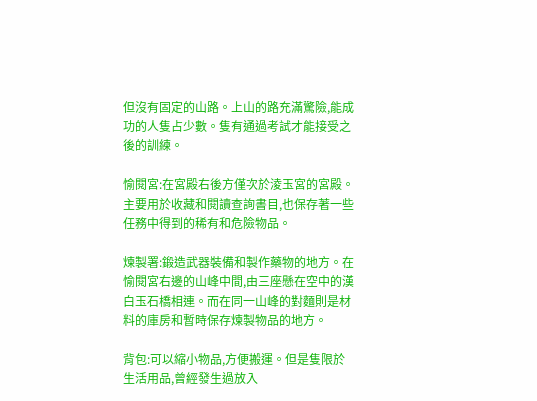但沒有固定的山路。上山的路充滿驚險,能成功的人隻占少數。隻有通過考試才能接受之後的訓練。

愉閱宮:在宮殿右後方僅次於淩玉宮的宮殿。主要用於收藏和閱讀查詢書目,也保存著一些任務中得到的稀有和危險物品。

煉製署:鍛造武器裝備和製作藥物的地方。在愉閱宮右邊的山峰中間,由三座懸在空中的漢白玉石橋相連。而在同一山峰的對麵則是材料的庫房和暫時保存煉製物品的地方。

背包:可以縮小物品,方便搬運。但是隻限於生活用品,曾經發生過放入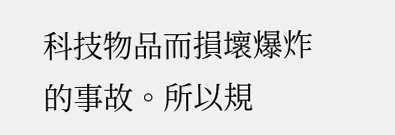科技物品而損壞爆炸的事故。所以規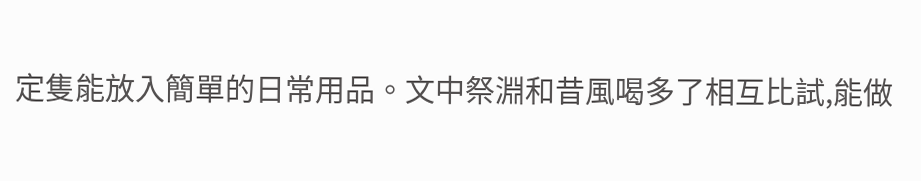定隻能放入簡單的日常用品。文中祭淵和昔風喝多了相互比試,能做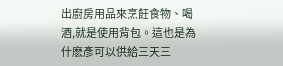出廚房用品來烹飪食物、喝酒,就是使用背包。這也是為什麽彥可以供給三天三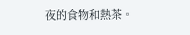夜的食物和熱茶。